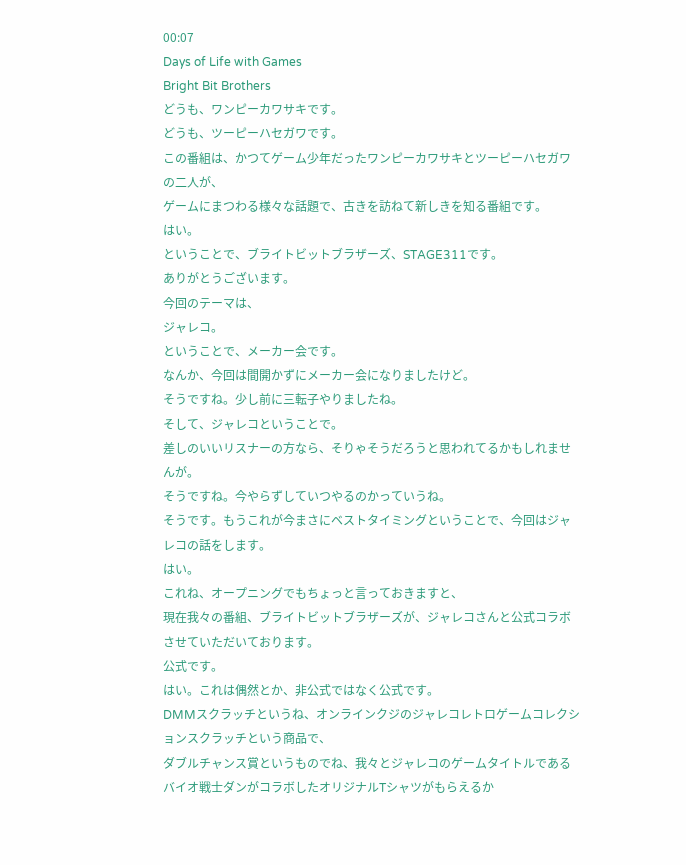00:07
Days of Life with Games
Bright Bit Brothers
どうも、ワンピーカワサキです。
どうも、ツーピーハセガワです。
この番組は、かつてゲーム少年だったワンピーカワサキとツーピーハセガワの二人が、
ゲームにまつわる様々な話題で、古きを訪ねて新しきを知る番組です。
はい。
ということで、ブライトビットブラザーズ、STAGE311です。
ありがとうございます。
今回のテーマは、
ジャレコ。
ということで、メーカー会です。
なんか、今回は間開かずにメーカー会になりましたけど。
そうですね。少し前に三転子やりましたね。
そして、ジャレコということで。
差しのいいリスナーの方なら、そりゃそうだろうと思われてるかもしれませんが。
そうですね。今やらずしていつやるのかっていうね。
そうです。もうこれが今まさにベストタイミングということで、今回はジャレコの話をします。
はい。
これね、オープニングでもちょっと言っておきますと、
現在我々の番組、ブライトビットブラザーズが、ジャレコさんと公式コラボさせていただいております。
公式です。
はい。これは偶然とか、非公式ではなく公式です。
DMMスクラッチというね、オンラインクジのジャレコレトロゲームコレクションスクラッチという商品で、
ダブルチャンス賞というものでね、我々とジャレコのゲームタイトルであるバイオ戦士ダンがコラボしたオリジナルTシャツがもらえるか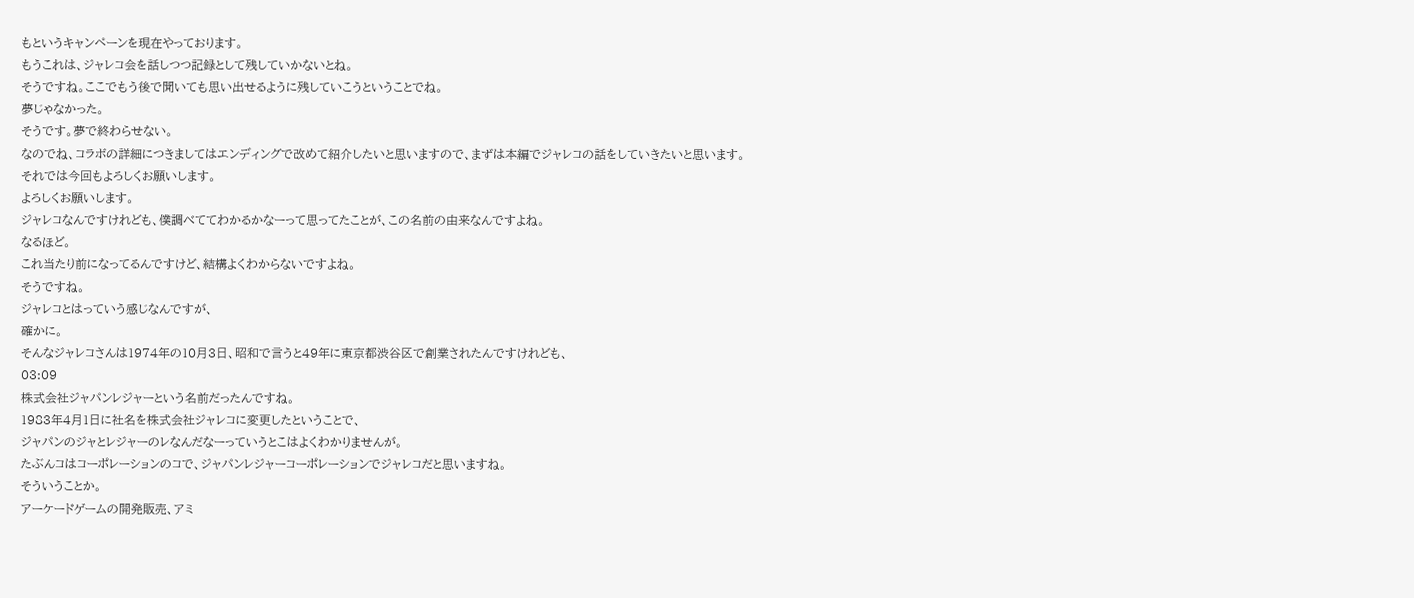もというキャンペーンを現在やっております。
もうこれは、ジャレコ会を話しつつ記録として残していかないとね。
そうですね。ここでもう後で聞いても思い出せるように残していこうということでね。
夢じゃなかった。
そうです。夢で終わらせない。
なのでね、コラボの詳細につきましてはエンディングで改めて紹介したいと思いますので、まずは本編でジャレコの話をしていきたいと思います。
それでは今回もよろしくお願いします。
よろしくお願いします。
ジャレコなんですけれども、僕調べててわかるかなーって思ってたことが、この名前の由来なんですよね。
なるほど。
これ当たり前になってるんですけど、結構よくわからないですよね。
そうですね。
ジャレコとはっていう感じなんですが、
確かに。
そんなジャレコさんは1974年の10月3日、昭和で言うと49年に東京都渋谷区で創業されたんですけれども、
03:09
株式会社ジャパンレジャーという名前だったんですね。
1983年4月1日に社名を株式会社ジャレコに変更したということで、
ジャパンのジャとレジャーのレなんだなーっていうとこはよくわかりませんが。
たぶんコはコーポレーションのコで、ジャパンレジャーコーポレーションでジャレコだと思いますね。
そういうことか。
アーケードゲームの開発販売、アミ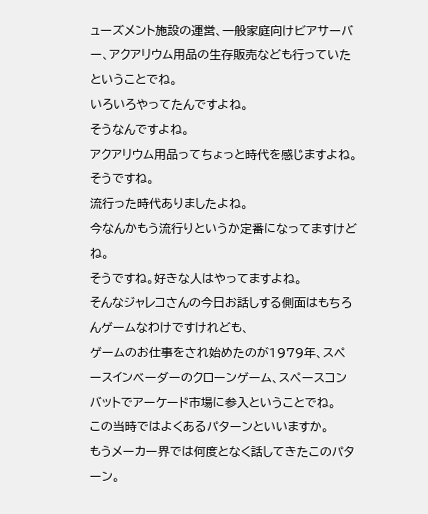ューズメント施設の運営、一般家庭向けビアサーバー、アクアリウム用品の生存販売なども行っていたということでね。
いろいろやってたんですよね。
そうなんですよね。
アクアリウム用品ってちょっと時代を感じますよね。
そうですね。
流行った時代ありましたよね。
今なんかもう流行りというか定番になってますけどね。
そうですね。好きな人はやってますよね。
そんなジャレコさんの今日お話しする側面はもちろんゲームなわけですけれども、
ゲームのお仕事をされ始めたのが1979年、スペースインベーダーのクローンゲーム、スペースコンバットでアーケード市場に参入ということでね。
この当時ではよくあるパターンといいますか。
もうメーカー界では何度となく話してきたこのパターン。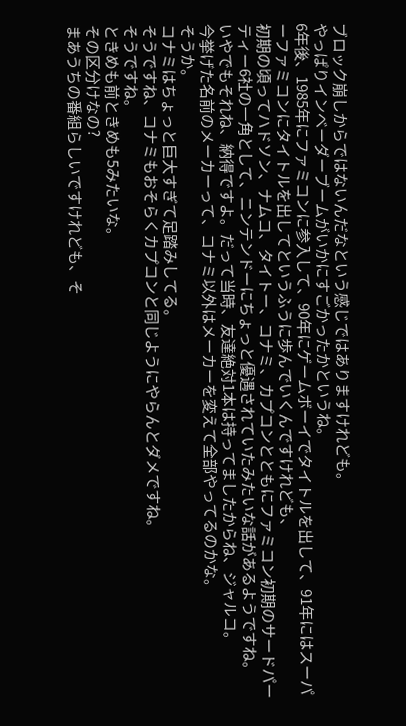ブロック崩しからではないんだなという感じではありますけれども。
やっぱりインベーダーブームがいかにすごかったかというね。
6年後、1985年にファミコンに参入して、90年にゲームボーイでタイトルを出して、91年にはスーパーファミコンにタイトルを出してというふうに歩んでいくんですけれども、
初期の頃ってハドソン、ナムコ、タイトー、コナミ、カプコンとともにファミコン初期のサードパーティー6社の一角として、ニンテンドーにちょっと優遇されていたみたいな話があるようですね。
いやでもそれね、納得ですよ。だって当時、友達絶対1本は持ってましたからね、ジャルコ。
今挙げた名前のメーカーって、コナミ以外はメーカーを変えて全部やってるのかな。
そうか。
コナミはちょっと巨大すぎて足踏みしてる。
そうですね、コナミもおそらくカプコンと同じようにやらんとダメですね。
そうですね。
ときめも前ときめも5みたいな。
その区分けなの?
まあうちの番組らしいですけれども、そ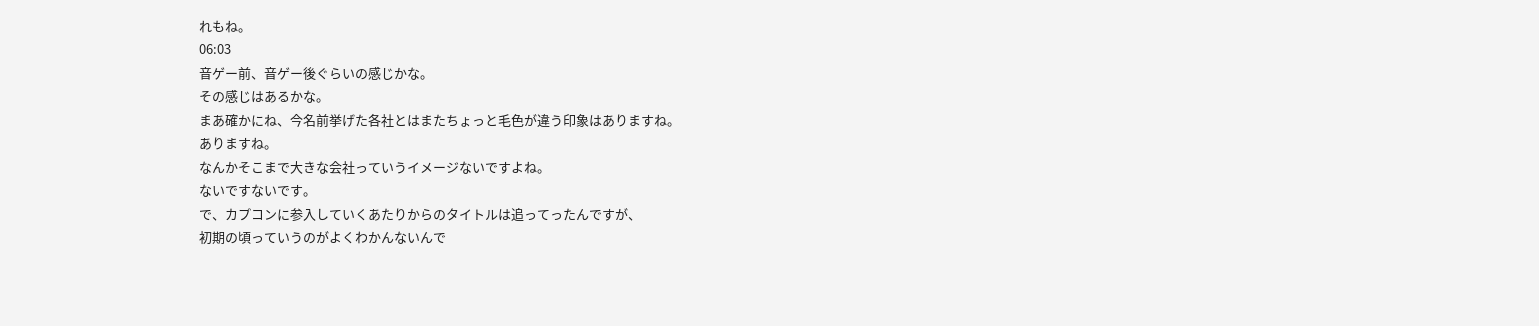れもね。
06:03
音ゲー前、音ゲー後ぐらいの感じかな。
その感じはあるかな。
まあ確かにね、今名前挙げた各社とはまたちょっと毛色が違う印象はありますね。
ありますね。
なんかそこまで大きな会社っていうイメージないですよね。
ないですないです。
で、カプコンに参入していくあたりからのタイトルは追ってったんですが、
初期の頃っていうのがよくわかんないんで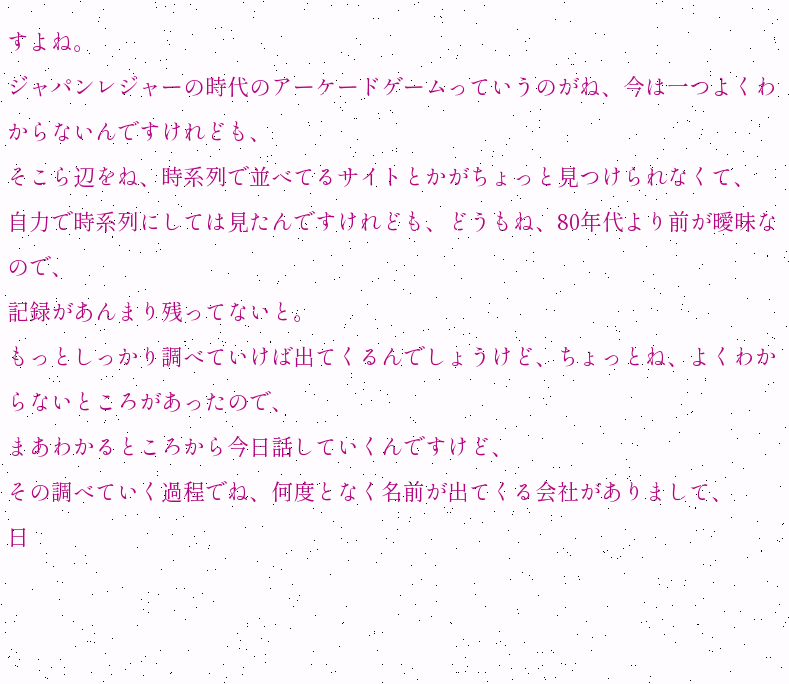すよね。
ジャパンレジャーの時代のアーケードゲームっていうのがね、今は一つよくわからないんですけれども、
そこら辺をね、時系列で並べてるサイトとかがちょっと見つけられなくて、
自力で時系列にしては見たんですけれども、どうもね、80年代より前が曖昧なので、
記録があんまり残ってないと。
もっとしっかり調べていけば出てくるんでしょうけど、ちょっとね、よくわからないところがあったので、
まあわかるところから今日話していくんですけど、
その調べていく過程でね、何度となく名前が出てくる会社がありまして、
日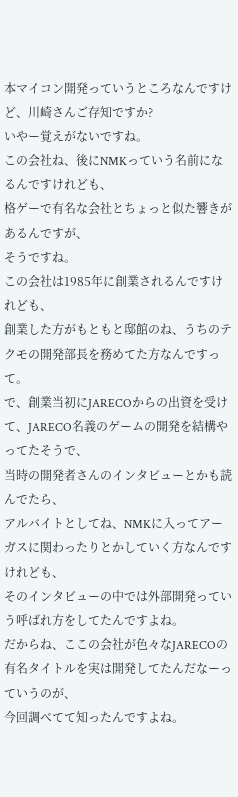本マイコン開発っていうところなんですけど、川崎さんご存知ですか?
いやー覚えがないですね。
この会社ね、後にNMKっていう名前になるんですけれども、
格ゲーで有名な会社とちょっと似た響きがあるんですが、
そうですね。
この会社は1985年に創業されるんですけれども、
創業した方がもともと邸館のね、うちのテクモの開発部長を務めてた方なんですって。
で、創業当初にJARECOからの出資を受けて、JARECO名義のゲームの開発を結構やってたそうで、
当時の開発者さんのインタビューとかも読んでたら、
アルバイトとしてね、NMKに入ってアーガスに関わったりとかしていく方なんですけれども、
そのインタビューの中では外部開発っていう呼ばれ方をしてたんですよね。
だからね、ここの会社が色々なJARECOの有名タイトルを実は開発してたんだなーっていうのが、
今回調べてて知ったんですよね。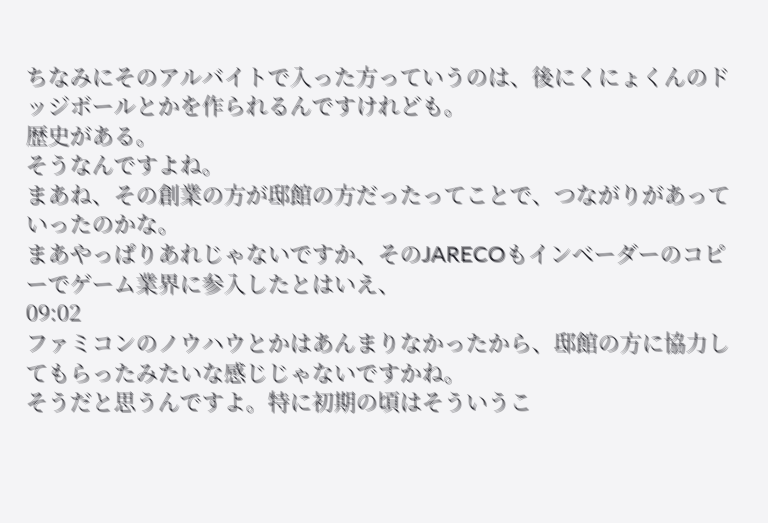ちなみにそのアルバイトで入った方っていうのは、後にくにょくんのドッジボールとかを作られるんですけれども。
歴史がある。
そうなんですよね。
まあね、その創業の方が邸館の方だったってことで、つながりがあっていったのかな。
まあやっぱりあれじゃないですか、そのJARECOもインベーダーのコピーでゲーム業界に参入したとはいえ、
09:02
ファミコンのノウハウとかはあんまりなかったから、邸館の方に協力してもらったみたいな感じじゃないですかね。
そうだと思うんですよ。特に初期の頃はそういうこ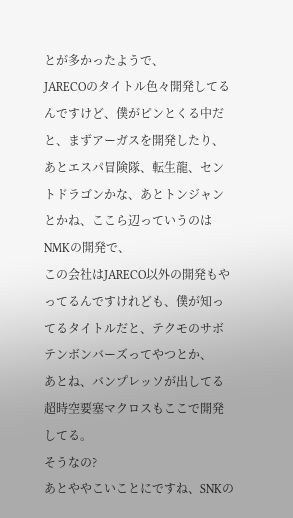とが多かったようで、
JARECOのタイトル色々開発してるんですけど、僕がピンとくる中だと、まずアーガスを開発したり、
あとエスパ冒険隊、転生龍、セントドラゴンかな、あとトンジャンとかね、ここら辺っていうのはNMKの開発で、
この会社はJARECO以外の開発もやってるんですけれども、僕が知ってるタイトルだと、テクモのサボテンボンバーズってやつとか、
あとね、バンプレッソが出してる超時空要塞マクロスもここで開発してる。
そうなの?
あとややこいことにですね、SNKの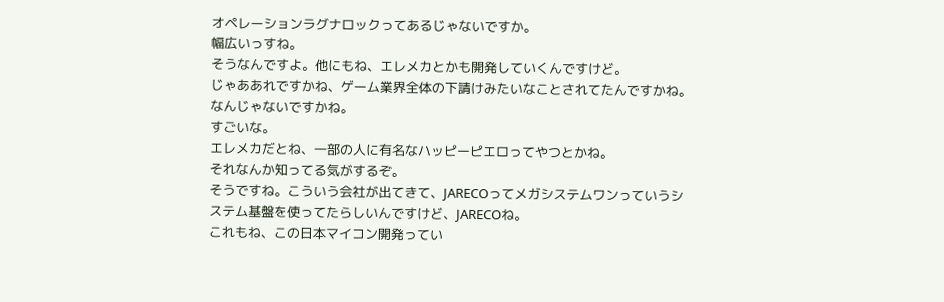オペレーションラグナロックってあるじゃないですか。
幅広いっすね。
そうなんですよ。他にもね、エレメカとかも開発していくんですけど。
じゃああれですかね、ゲーム業界全体の下請けみたいなことされてたんですかね。
なんじゃないですかね。
すごいな。
エレメカだとね、一部の人に有名なハッピーピエロってやつとかね。
それなんか知ってる気がするぞ。
そうですね。こういう会社が出てきて、JARECOってメガシステムワンっていうシステム基盤を使ってたらしいんですけど、JARECOね。
これもね、この日本マイコン開発ってい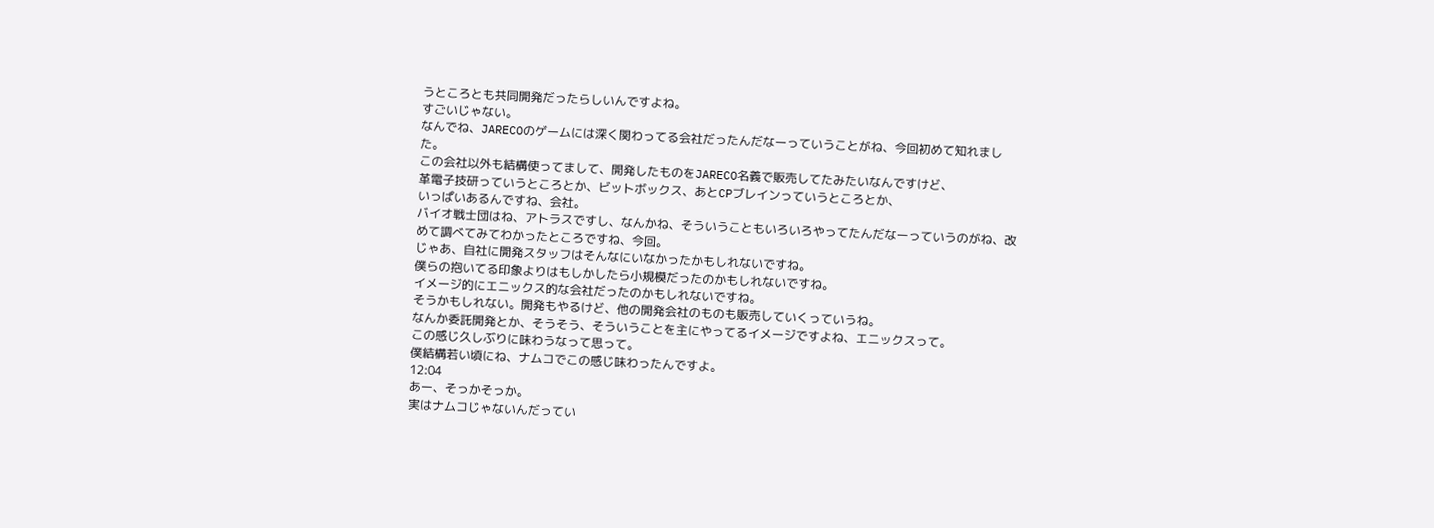うところとも共同開発だったらしいんですよね。
すごいじゃない。
なんでね、JARECOのゲームには深く関わってる会社だったんだなーっていうことがね、今回初めて知れました。
この会社以外も結構使ってまして、開発したものをJARECO名義で販売してたみたいなんですけど、
革電子技研っていうところとか、ビットボックス、あとCPブレインっていうところとか、
いっぱいあるんですね、会社。
バイオ戦士団はね、アトラスですし、なんかね、そういうこともいろいろやってたんだなーっていうのがね、改めて調べてみてわかったところですね、今回。
じゃあ、自社に開発スタッフはそんなにいなかったかもしれないですね。
僕らの抱いてる印象よりはもしかしたら小規模だったのかもしれないですね。
イメージ的にエニックス的な会社だったのかもしれないですね。
そうかもしれない。開発もやるけど、他の開発会社のものも販売していくっていうね。
なんか委託開発とか、そうそう、そういうことを主にやってるイメージですよね、エニックスって。
この感じ久しぶりに味わうなって思って。
僕結構若い頃にね、ナムコでこの感じ味わったんですよ。
12:04
あー、そっかそっか。
実はナムコじゃないんだってい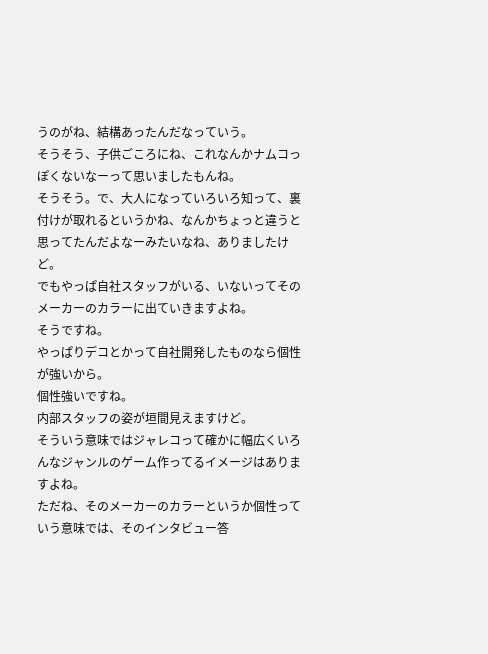うのがね、結構あったんだなっていう。
そうそう、子供ごころにね、これなんかナムコっぽくないなーって思いましたもんね。
そうそう。で、大人になっていろいろ知って、裏付けが取れるというかね、なんかちょっと違うと思ってたんだよなーみたいなね、ありましたけど。
でもやっぱ自社スタッフがいる、いないってそのメーカーのカラーに出ていきますよね。
そうですね。
やっぱりデコとかって自社開発したものなら個性が強いから。
個性強いですね。
内部スタッフの姿が垣間見えますけど。
そういう意味ではジャレコって確かに幅広くいろんなジャンルのゲーム作ってるイメージはありますよね。
ただね、そのメーカーのカラーというか個性っていう意味では、そのインタビュー答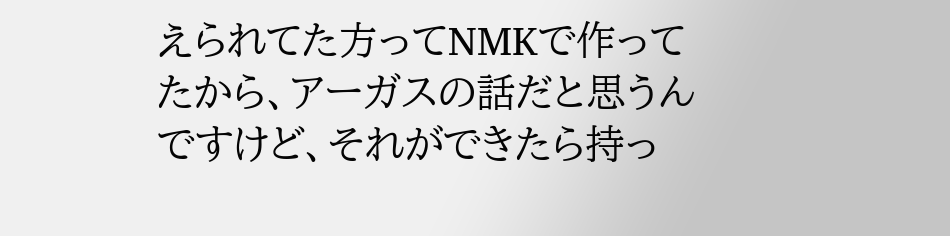えられてた方ってNMKで作ってたから、アーガスの話だと思うんですけど、それができたら持っ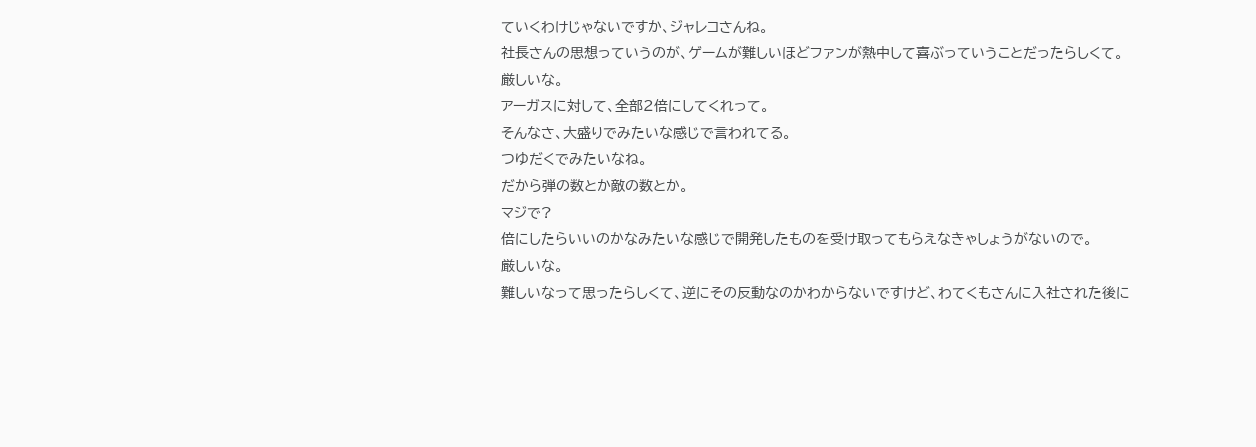ていくわけじゃないですか、ジャレコさんね。
社長さんの思想っていうのが、ゲームが難しいほどファンが熱中して喜ぶっていうことだったらしくて。
厳しいな。
アーガスに対して、全部2倍にしてくれって。
そんなさ、大盛りでみたいな感じで言われてる。
つゆだくでみたいなね。
だから弾の数とか敵の数とか。
マジで?
倍にしたらいいのかなみたいな感じで開発したものを受け取ってもらえなきゃしょうがないので。
厳しいな。
難しいなって思ったらしくて、逆にその反動なのかわからないですけど、わてくもさんに入社された後に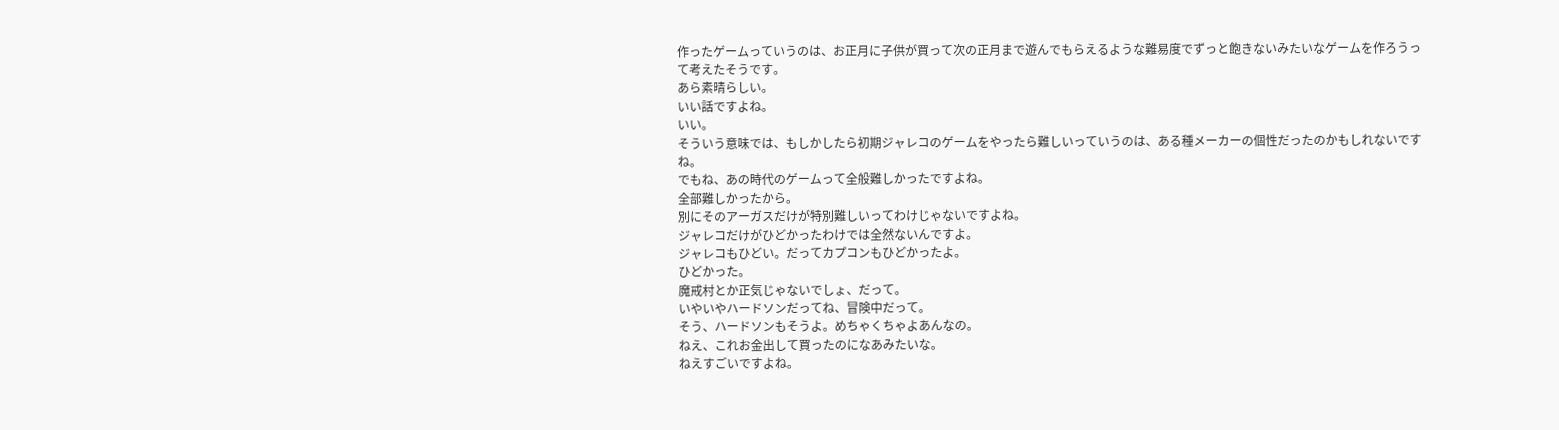作ったゲームっていうのは、お正月に子供が買って次の正月まで遊んでもらえるような難易度でずっと飽きないみたいなゲームを作ろうって考えたそうです。
あら素晴らしい。
いい話ですよね。
いい。
そういう意味では、もしかしたら初期ジャレコのゲームをやったら難しいっていうのは、ある種メーカーの個性だったのかもしれないですね。
でもね、あの時代のゲームって全般難しかったですよね。
全部難しかったから。
別にそのアーガスだけが特別難しいってわけじゃないですよね。
ジャレコだけがひどかったわけでは全然ないんですよ。
ジャレコもひどい。だってカプコンもひどかったよ。
ひどかった。
魔戒村とか正気じゃないでしょ、だって。
いやいやハードソンだってね、冒険中だって。
そう、ハードソンもそうよ。めちゃくちゃよあんなの。
ねえ、これお金出して買ったのになあみたいな。
ねえすごいですよね。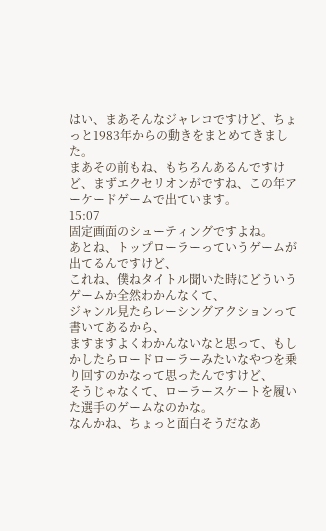はい、まあそんなジャレコですけど、ちょっと1983年からの動きをまとめてきました。
まあその前もね、もちろんあるんですけど、まずエクセリオンがですね、この年アーケードゲームで出ています。
15:07
固定画面のシューティングですよね。
あとね、トップローラーっていうゲームが出てるんですけど、
これね、僕ねタイトル聞いた時にどういうゲームか全然わかんなくて、
ジャンル見たらレーシングアクションって書いてあるから、
ますますよくわかんないなと思って、もしかしたらロードローラーみたいなやつを乗り回すのかなって思ったんですけど、
そうじゃなくて、ローラースケートを履いた選手のゲームなのかな。
なんかね、ちょっと面白そうだなあ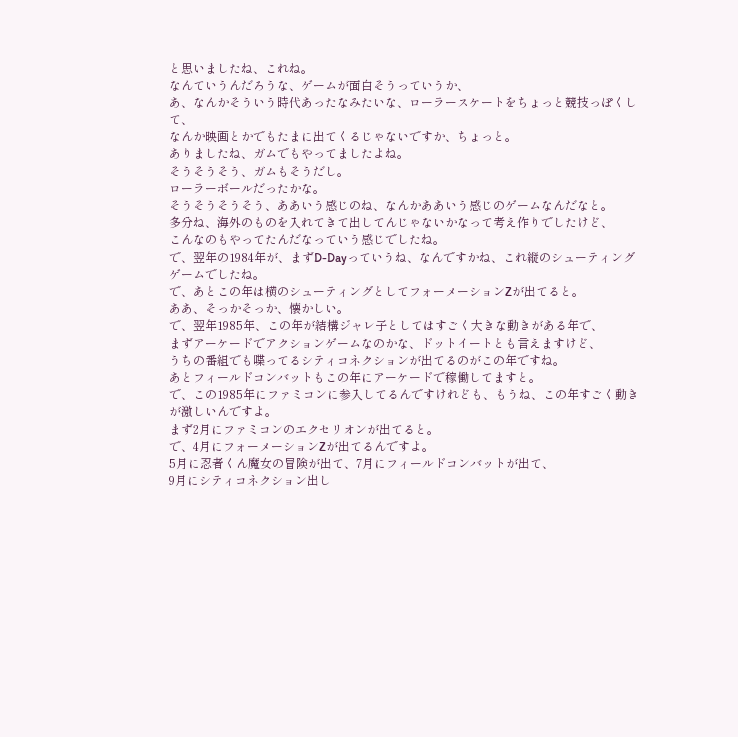と思いましたね、これね。
なんていうんだろうな、ゲームが面白そうっていうか、
あ、なんかそういう時代あったなみたいな、ローラースケートをちょっと競技っぽくして、
なんか映画とかでもたまに出てくるじゃないですか、ちょっと。
ありましたね、ガムでもやってましたよね。
そうそうそう、ガムもそうだし。
ローラーボールだったかな。
そうそうそうそう、ああいう感じのね、なんかああいう感じのゲームなんだなと。
多分ね、海外のものを入れてきて出してんじゃないかなって考え作りでしたけど、
こんなのもやってたんだなっていう感じでしたね。
で、翌年の1984年が、まずD-Dayっていうね、なんですかね、これ縦のシューティングゲームでしたね。
で、あとこの年は横のシューティングとしてフォーメーションZが出てると。
ああ、そっかそっか、懐かしい。
で、翌年1985年、この年が結構ジャレ子としてはすごく大きな動きがある年で、
まずアーケードでアクションゲームなのかな、ドットイートとも言えますけど、
うちの番組でも喋ってるシティコネクションが出てるのがこの年ですね。
あとフィールドコンバットもこの年にアーケードで稼働してますと。
で、この1985年にファミコンに参入してるんですけれども、もうね、この年すごく動きが激しいんですよ。
まず2月にファミコンのエクセリオンが出てると。
で、4月にフォーメーションZが出てるんですよ。
5月に忍者くん魔女の冒険が出て、7月にフィールドコンバットが出て、
9月にシティコネクション出し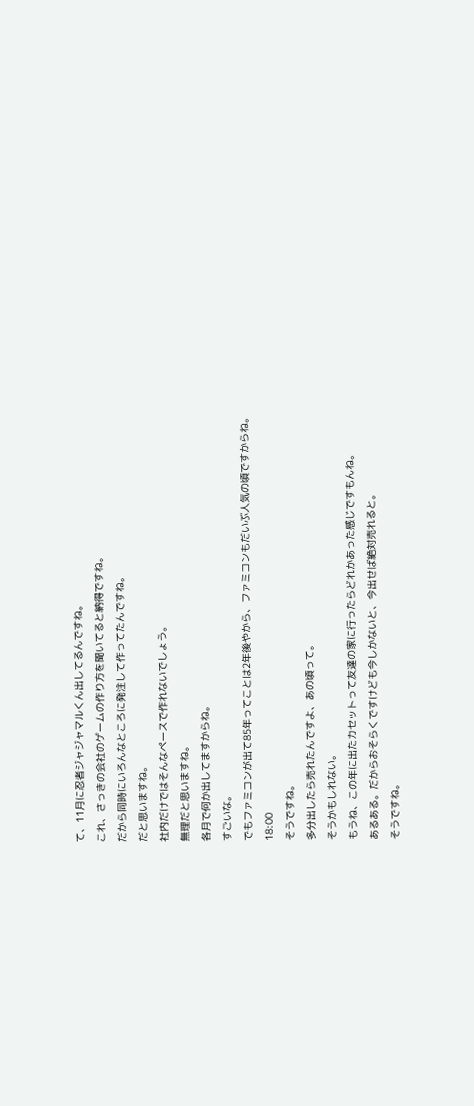て、11月に忍者ジャジャマルくん出してるんですね。
これ、さっきの会社のゲームの作り方を聞いてると納得ですね。
だから同時にいろんなところに発注して作ってたんですね。
だと思いますね。
社内だけではそんなペースで作れないでしょう。
無理だと思いますね。
各月で何か出してますからね。
すごいな。
でもファミコンが出て85年ってことは2年後やから、ファミコンもだいぶ人気の頃ですからね。
18:00
そうですね。
多分出したら売れたんですよ、あの頃って。
そうかもしれない。
もうね、この年に出たカセットって友達の家に行ったらどれかあった感じですもんね。
あるある。だからおそらくですけども今しかないと、今出せば絶対売れると。
そうですね。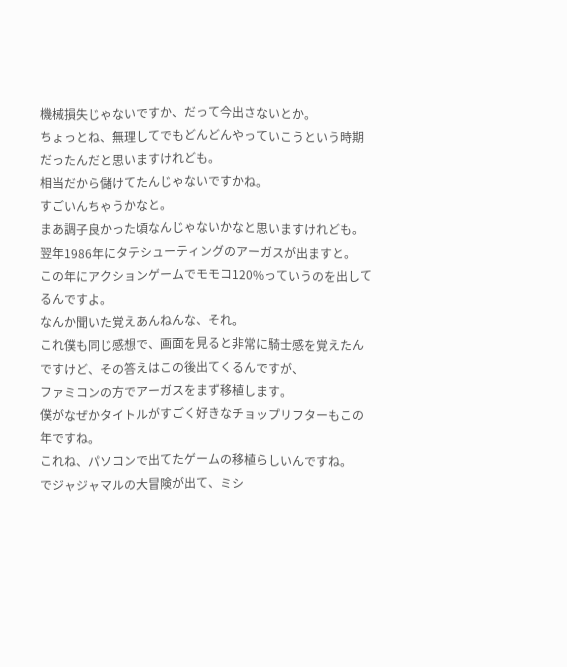機械損失じゃないですか、だって今出さないとか。
ちょっとね、無理してでもどんどんやっていこうという時期だったんだと思いますけれども。
相当だから儲けてたんじゃないですかね。
すごいんちゃうかなと。
まあ調子良かった頃なんじゃないかなと思いますけれども。
翌年1986年にタテシューティングのアーガスが出ますと。
この年にアクションゲームでモモコ120%っていうのを出してるんですよ。
なんか聞いた覚えあんねんな、それ。
これ僕も同じ感想で、画面を見ると非常に騎士感を覚えたんですけど、その答えはこの後出てくるんですが、
ファミコンの方でアーガスをまず移植します。
僕がなぜかタイトルがすごく好きなチョップリフターもこの年ですね。
これね、パソコンで出てたゲームの移植らしいんですね。
でジャジャマルの大冒険が出て、ミシ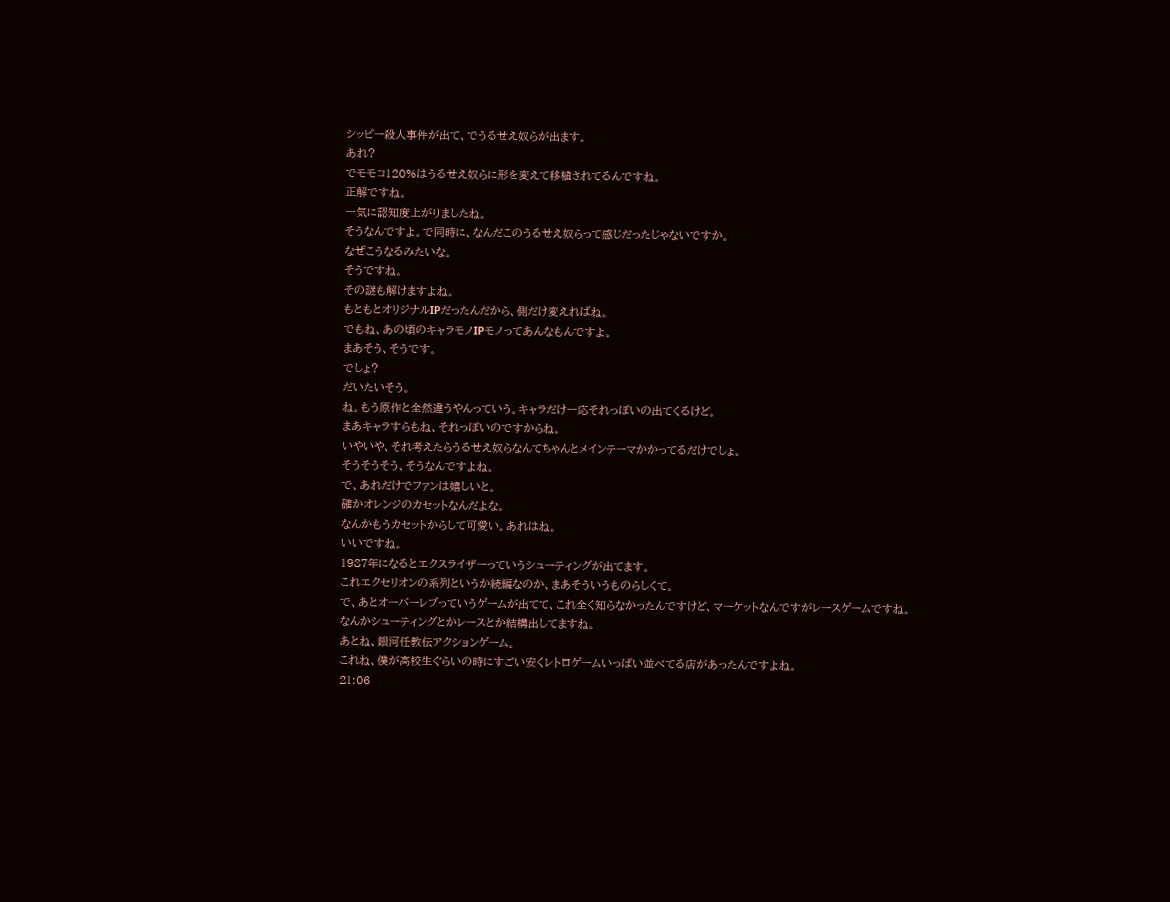シッピー殺人事件が出て、でうるせえ奴らが出ます。
あれ?
でモモコ120%はうるせえ奴らに形を変えて移植されてるんですね。
正解ですね。
一気に認知度上がりましたね。
そうなんですよ。で同時に、なんだこのうるせえ奴らって感じだったじゃないですか。
なぜこうなるみたいな。
そうですね。
その謎も解けますよね。
もともとオリジナルIPだったんだから、側だけ変えればね。
でもね、あの頃のキャラモノIPモノってあんなもんですよ。
まあそう、そうです。
でしょ?
だいたいそう。
ね。もう原作と全然違うやんっていう。キャラだけ一応それっぽいの出てくるけど。
まあキャラすらもね、それっぽいのですからね。
いやいや、それ考えたらうるせえ奴らなんてちゃんとメインテーマかかってるだけでしょ。
そうそうそう、そうなんですよね。
で、あれだけでファンは嬉しいと。
確かオレンジのカセットなんだよな。
なんかもうカセットからして可愛い。あれはね。
いいですね。
1987年になるとエクスライザーっていうシューティングが出てます。
これエクセリオンの系列というか続編なのか、まあそういうものらしくて。
で、あとオーバーレブっていうゲームが出てて、これ全く知らなかったんですけど、マーケットなんですがレースゲームですね。
なんかシューティングとかレースとか結構出してますね。
あとね、銀河任教伝アクションゲーム。
これね、僕が高校生ぐらいの時にすごい安くレトロゲームいっぱい並べてる店があったんですよね。
21:06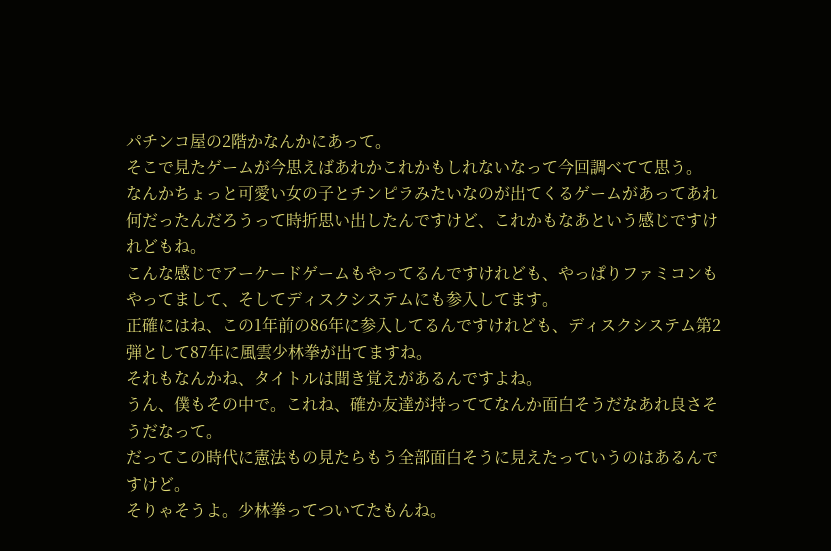パチンコ屋の2階かなんかにあって。
そこで見たゲームが今思えばあれかこれかもしれないなって今回調べてて思う。
なんかちょっと可愛い女の子とチンピラみたいなのが出てくるゲームがあってあれ何だったんだろうって時折思い出したんですけど、これかもなあという感じですけれどもね。
こんな感じでアーケードゲームもやってるんですけれども、やっぱりファミコンもやってまして、そしてディスクシステムにも参入してます。
正確にはね、この1年前の86年に参入してるんですけれども、ディスクシステム第2弾として87年に風雲少林拳が出てますね。
それもなんかね、タイトルは聞き覚えがあるんですよね。
うん、僕もその中で。これね、確か友達が持っててなんか面白そうだなあれ良さそうだなって。
だってこの時代に憲法もの見たらもう全部面白そうに見えたっていうのはあるんですけど。
そりゃそうよ。少林拳ってついてたもんね。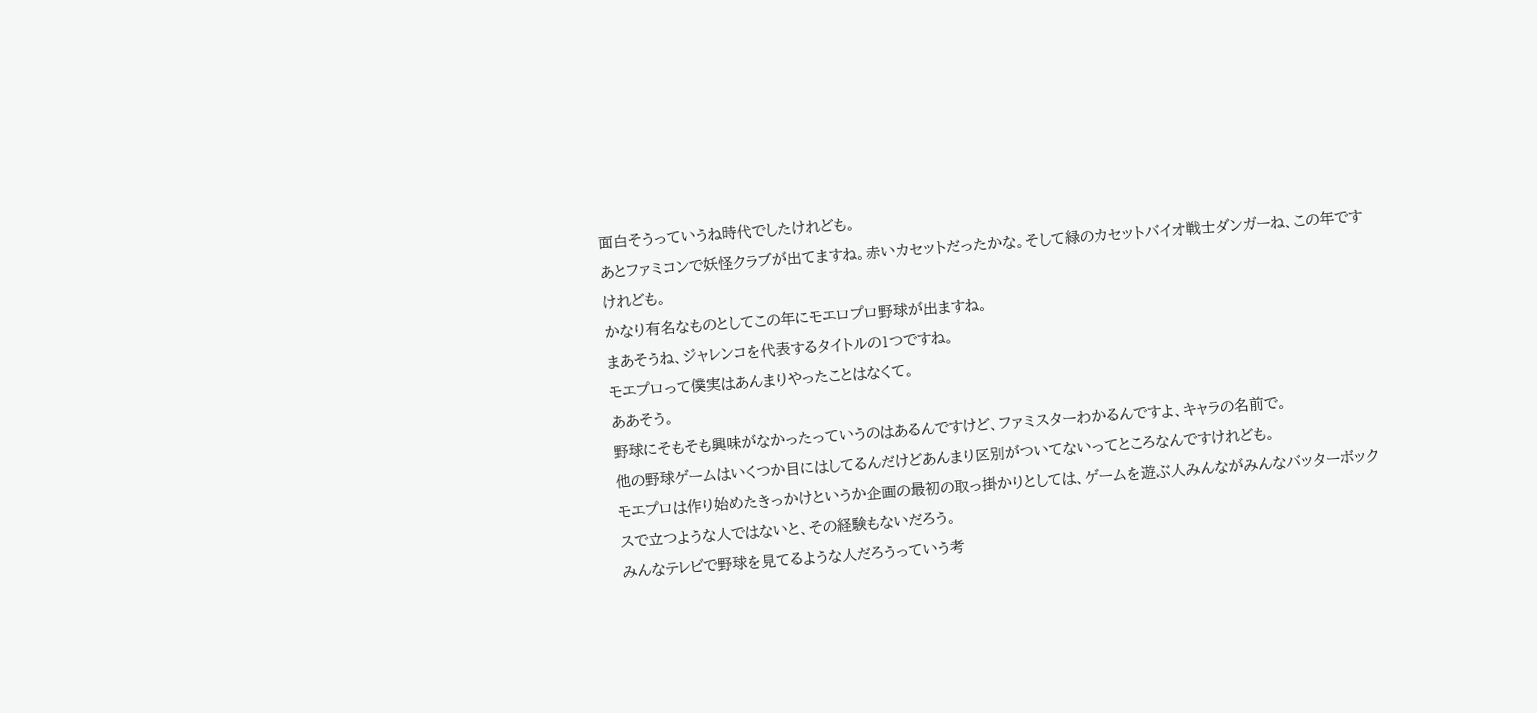面白そうっていうね時代でしたけれども。
あとファミコンで妖怪クラブが出てますね。赤いカセットだったかな。そして緑のカセットバイオ戦士ダンガーね、この年ですけれども。
かなり有名なものとしてこの年にモエロプロ野球が出ますね。
まあそうね、ジャレンコを代表するタイトルの1つですね。
モエプロって僕実はあんまりやったことはなくて。
ああそう。
野球にそもそも興味がなかったっていうのはあるんですけど、ファミスターわかるんですよ、キャラの名前で。
他の野球ゲームはいくつか目にはしてるんだけどあんまり区別がついてないってところなんですけれども。
モエプロは作り始めたきっかけというか企画の最初の取っ掛かりとしては、ゲームを遊ぶ人みんながみんなバッターボックスで立つような人ではないと、その経験もないだろう。
みんなテレビで野球を見てるような人だろうっていう考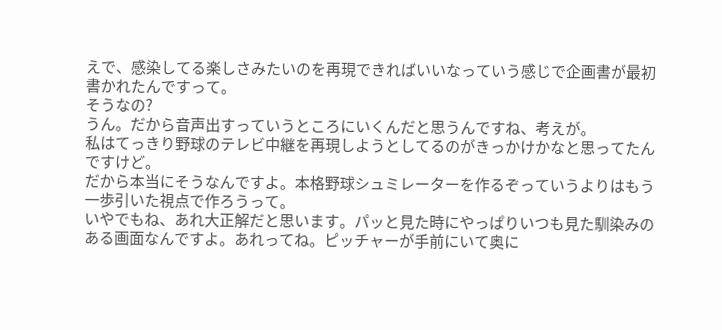えで、感染してる楽しさみたいのを再現できればいいなっていう感じで企画書が最初書かれたんですって。
そうなの?
うん。だから音声出すっていうところにいくんだと思うんですね、考えが。
私はてっきり野球のテレビ中継を再現しようとしてるのがきっかけかなと思ってたんですけど。
だから本当にそうなんですよ。本格野球シュミレーターを作るぞっていうよりはもう一歩引いた視点で作ろうって。
いやでもね、あれ大正解だと思います。パッと見た時にやっぱりいつも見た馴染みのある画面なんですよ。あれってね。ピッチャーが手前にいて奥に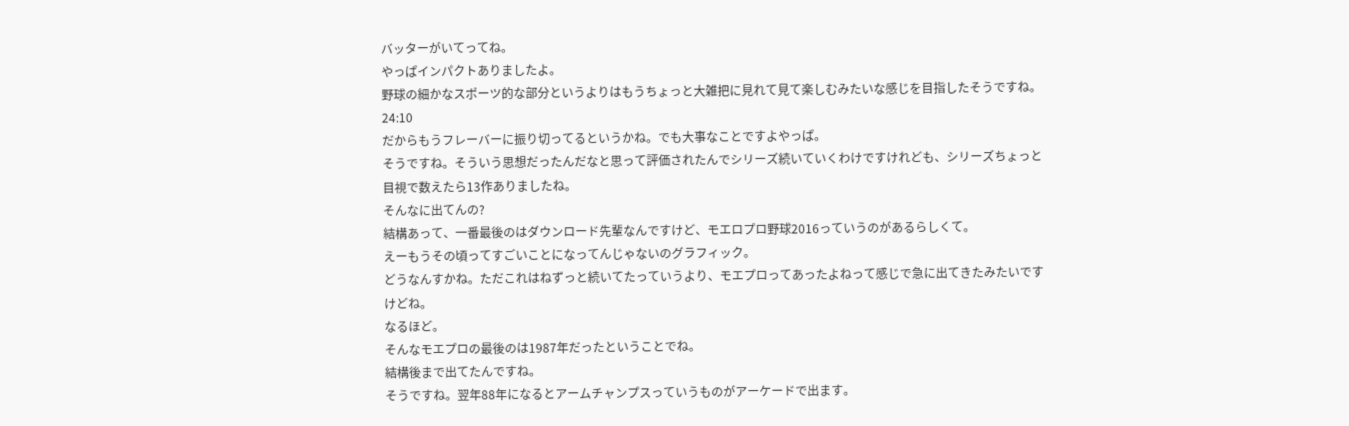バッターがいてってね。
やっぱインパクトありましたよ。
野球の細かなスポーツ的な部分というよりはもうちょっと大雑把に見れて見て楽しむみたいな感じを目指したそうですね。
24:10
だからもうフレーバーに振り切ってるというかね。でも大事なことですよやっぱ。
そうですね。そういう思想だったんだなと思って評価されたんでシリーズ続いていくわけですけれども、シリーズちょっと目視で数えたら13作ありましたね。
そんなに出てんの?
結構あって、一番最後のはダウンロード先輩なんですけど、モエロプロ野球2016っていうのがあるらしくて。
えーもうその頃ってすごいことになってんじゃないのグラフィック。
どうなんすかね。ただこれはねずっと続いてたっていうより、モエプロってあったよねって感じで急に出てきたみたいですけどね。
なるほど。
そんなモエプロの最後のは1987年だったということでね。
結構後まで出てたんですね。
そうですね。翌年88年になるとアームチャンプスっていうものがアーケードで出ます。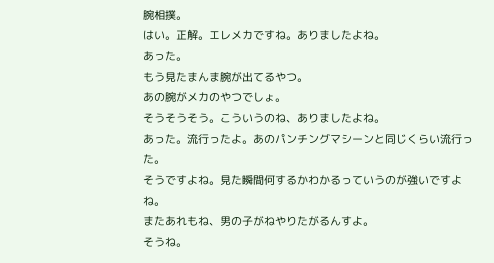腕相撲。
はい。正解。エレメカですね。ありましたよね。
あった。
もう見たまんま腕が出てるやつ。
あの腕がメカのやつでしょ。
そうそうそう。こういうのね、ありましたよね。
あった。流行ったよ。あのパンチングマシーンと同じくらい流行った。
そうですよね。見た瞬間何するかわかるっていうのが強いですよね。
またあれもね、男の子がねやりたがるんすよ。
そうね。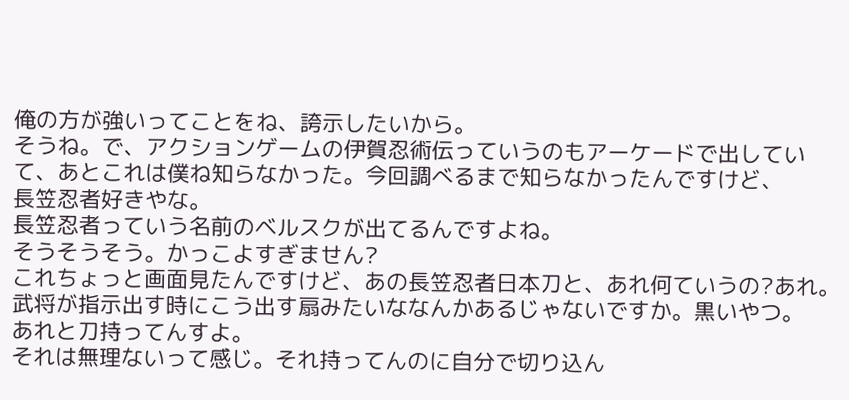俺の方が強いってことをね、誇示したいから。
そうね。で、アクションゲームの伊賀忍術伝っていうのもアーケードで出していて、あとこれは僕ね知らなかった。今回調べるまで知らなかったんですけど、
長笠忍者好きやな。
長笠忍者っていう名前のベルスクが出てるんですよね。
そうそうそう。かっこよすぎません?
これちょっと画面見たんですけど、あの長笠忍者日本刀と、あれ何ていうの?あれ。
武将が指示出す時にこう出す扇みたいななんかあるじゃないですか。黒いやつ。
あれと刀持ってんすよ。
それは無理ないって感じ。それ持ってんのに自分で切り込ん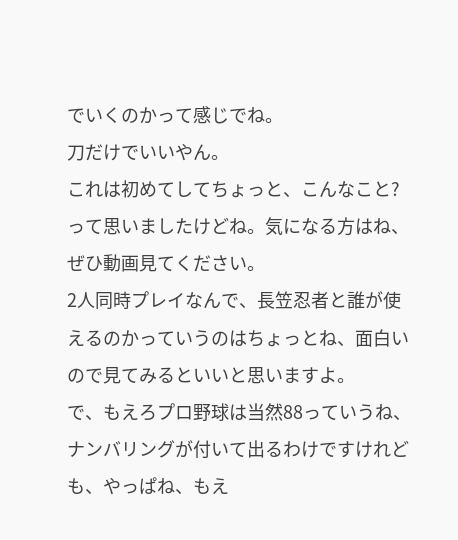でいくのかって感じでね。
刀だけでいいやん。
これは初めてしてちょっと、こんなこと?って思いましたけどね。気になる方はね、ぜひ動画見てください。
2人同時プレイなんで、長笠忍者と誰が使えるのかっていうのはちょっとね、面白いので見てみるといいと思いますよ。
で、もえろプロ野球は当然88っていうね、ナンバリングが付いて出るわけですけれども、やっぱね、もえ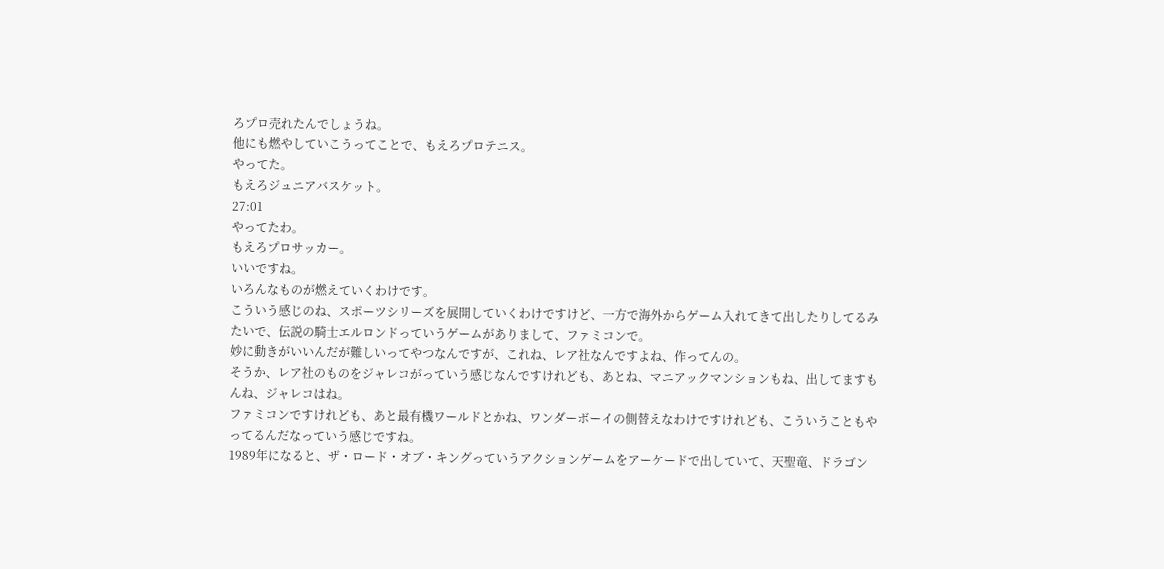ろプロ売れたんでしょうね。
他にも燃やしていこうってことで、もえろプロテニス。
やってた。
もえろジュニアバスケット。
27:01
やってたわ。
もえろプロサッカー。
いいですね。
いろんなものが燃えていくわけです。
こういう感じのね、スポーツシリーズを展開していくわけですけど、一方で海外からゲーム入れてきて出したりしてるみたいで、伝説の騎士エルロンドっていうゲームがありまして、ファミコンで。
妙に動きがいいんだが難しいってやつなんですが、これね、レア社なんですよね、作ってんの。
そうか、レア社のものをジャレコがっていう感じなんですけれども、あとね、マニアックマンションもね、出してますもんね、ジャレコはね。
ファミコンですけれども、あと最有機ワールドとかね、ワンダーボーイの側替えなわけですけれども、こういうこともやってるんだなっていう感じですね。
1989年になると、ザ・ロード・オブ・キングっていうアクションゲームをアーケードで出していて、天聖竜、ドラゴン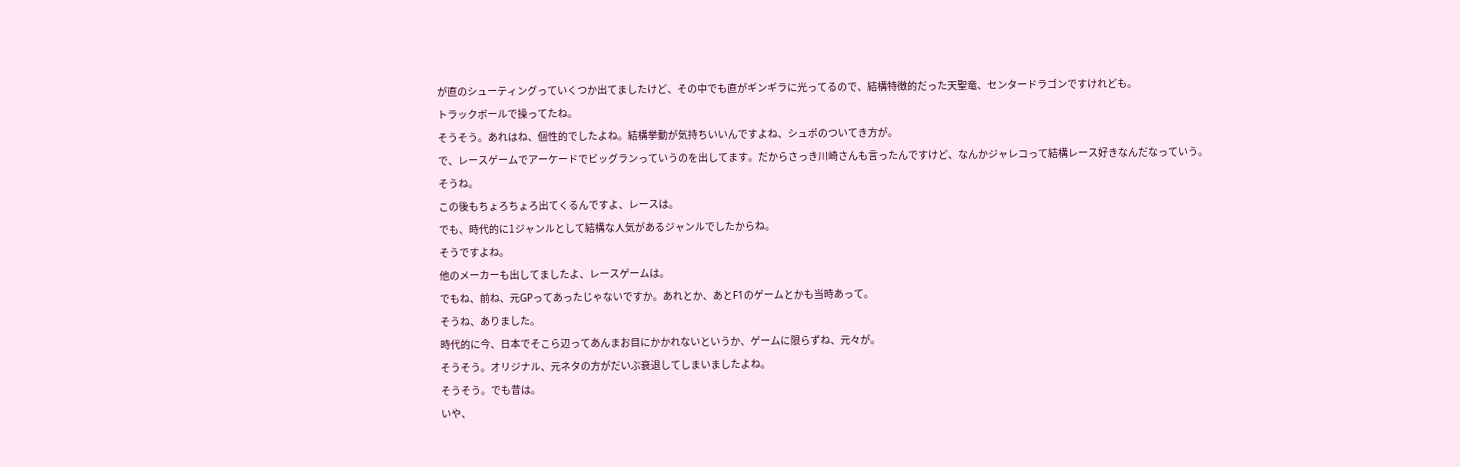が直のシューティングっていくつか出てましたけど、その中でも直がギンギラに光ってるので、結構特徴的だった天聖竜、センタードラゴンですけれども。
トラックボールで操ってたね。
そうそう。あれはね、個性的でしたよね。結構挙動が気持ちいいんですよね、シュポのついてき方が。
で、レースゲームでアーケードでビッグランっていうのを出してます。だからさっき川崎さんも言ったんですけど、なんかジャレコって結構レース好きなんだなっていう。
そうね。
この後もちょろちょろ出てくるんですよ、レースは。
でも、時代的に1ジャンルとして結構な人気があるジャンルでしたからね。
そうですよね。
他のメーカーも出してましたよ、レースゲームは。
でもね、前ね、元GPってあったじゃないですか。あれとか、あとF1のゲームとかも当時あって。
そうね、ありました。
時代的に今、日本でそこら辺ってあんまお目にかかれないというか、ゲームに限らずね、元々が。
そうそう。オリジナル、元ネタの方がだいぶ衰退してしまいましたよね。
そうそう。でも昔は。
いや、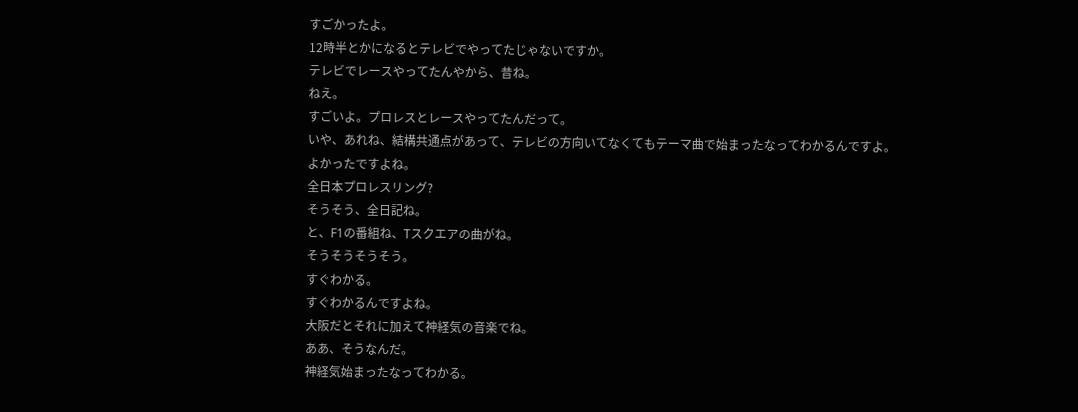すごかったよ。
12時半とかになるとテレビでやってたじゃないですか。
テレビでレースやってたんやから、昔ね。
ねえ。
すごいよ。プロレスとレースやってたんだって。
いや、あれね、結構共通点があって、テレビの方向いてなくてもテーマ曲で始まったなってわかるんですよ。
よかったですよね。
全日本プロレスリング?
そうそう、全日記ね。
と、F1の番組ね、Tスクエアの曲がね。
そうそうそうそう。
すぐわかる。
すぐわかるんですよね。
大阪だとそれに加えて神経気の音楽でね。
ああ、そうなんだ。
神経気始まったなってわかる。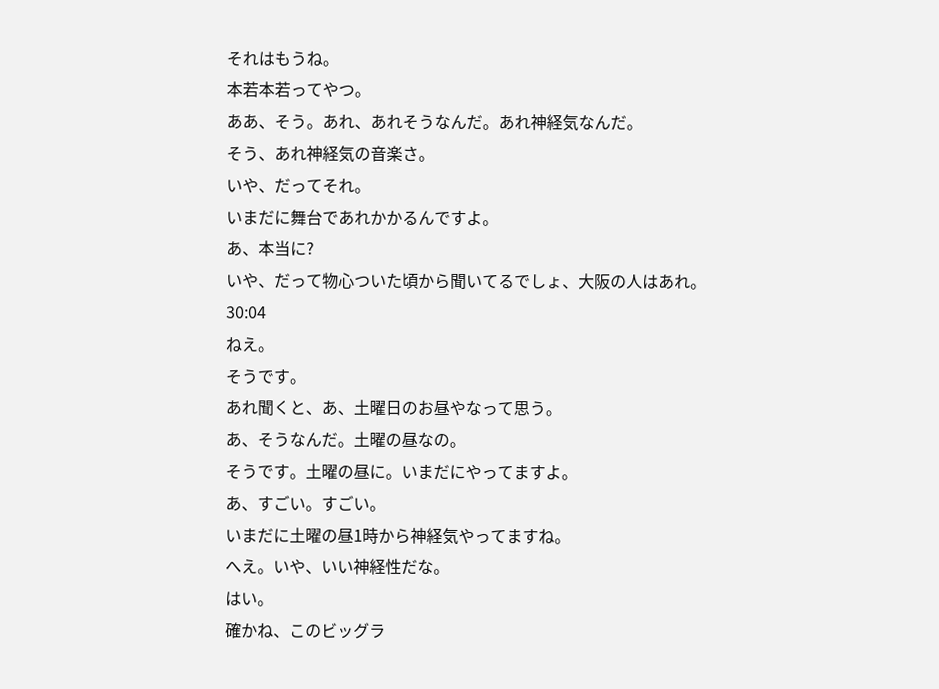それはもうね。
本若本若ってやつ。
ああ、そう。あれ、あれそうなんだ。あれ神経気なんだ。
そう、あれ神経気の音楽さ。
いや、だってそれ。
いまだに舞台であれかかるんですよ。
あ、本当に?
いや、だって物心ついた頃から聞いてるでしょ、大阪の人はあれ。
30:04
ねえ。
そうです。
あれ聞くと、あ、土曜日のお昼やなって思う。
あ、そうなんだ。土曜の昼なの。
そうです。土曜の昼に。いまだにやってますよ。
あ、すごい。すごい。
いまだに土曜の昼1時から神経気やってますね。
へえ。いや、いい神経性だな。
はい。
確かね、このビッグラ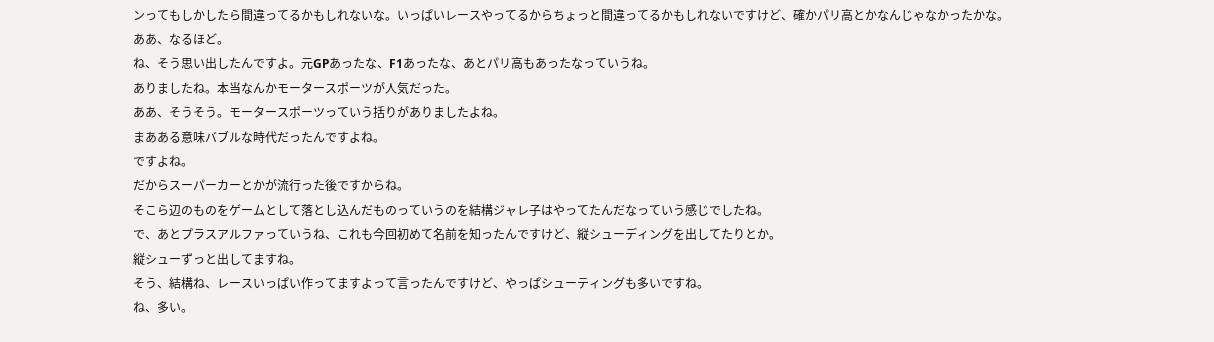ンってもしかしたら間違ってるかもしれないな。いっぱいレースやってるからちょっと間違ってるかもしれないですけど、確かパリ高とかなんじゃなかったかな。
ああ、なるほど。
ね、そう思い出したんですよ。元GPあったな、F1あったな、あとパリ高もあったなっていうね。
ありましたね。本当なんかモータースポーツが人気だった。
ああ、そうそう。モータースポーツっていう括りがありましたよね。
まあある意味バブルな時代だったんですよね。
ですよね。
だからスーパーカーとかが流行った後ですからね。
そこら辺のものをゲームとして落とし込んだものっていうのを結構ジャレ子はやってたんだなっていう感じでしたね。
で、あとプラスアルファっていうね、これも今回初めて名前を知ったんですけど、縦シューディングを出してたりとか。
縦シューずっと出してますね。
そう、結構ね、レースいっぱい作ってますよって言ったんですけど、やっぱシューティングも多いですね。
ね、多い。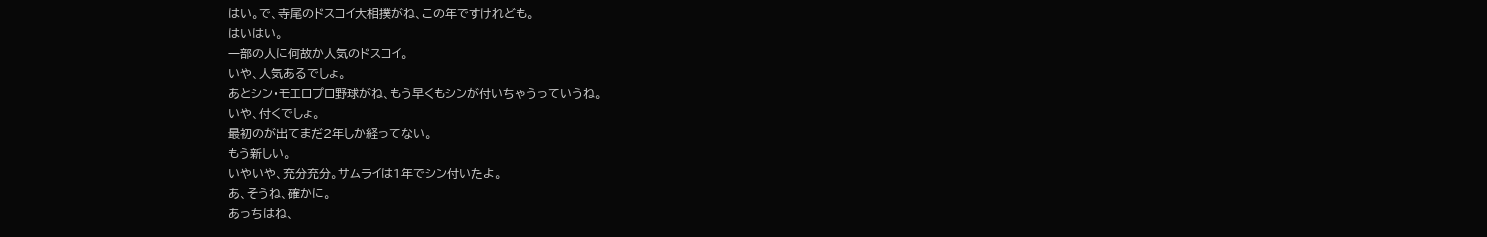はい。で、寺尾のドスコイ大相撲がね、この年ですけれども。
はいはい。
一部の人に何故か人気のドスコイ。
いや、人気あるでしょ。
あとシン・モエロプロ野球がね、もう早くもシンが付いちゃうっていうね。
いや、付くでしょ。
最初のが出てまだ2年しか経ってない。
もう新しい。
いやいや、充分充分。サムライは1年でシン付いたよ。
あ、そうね、確かに。
あっちはね、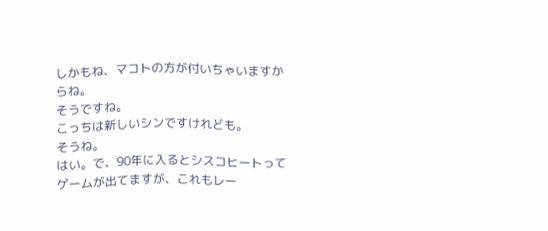しかもね、マコトの方が付いちゃいますからね。
そうですね。
こっちは新しいシンですけれども。
そうね。
はい。で、90年に入るとシスコヒートってゲームが出てますが、これもレー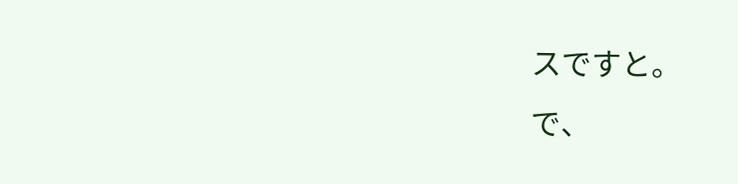スですと。
で、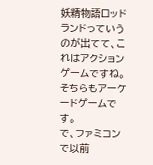妖精物語ロッドランドっていうのが出てて、これはアクションゲームですね。
そちらもアーケードゲームです。
で、ファミコンで以前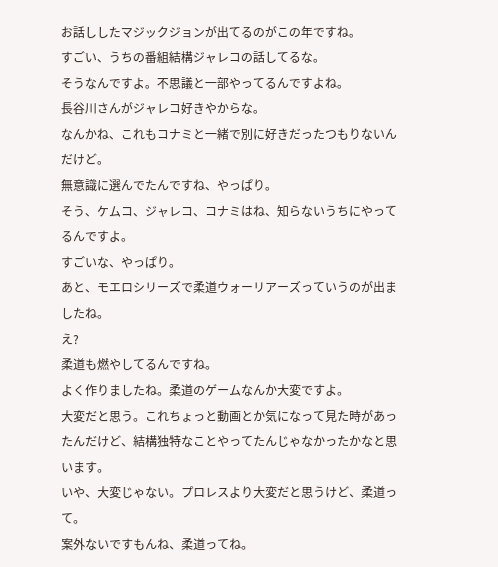お話ししたマジックジョンが出てるのがこの年ですね。
すごい、うちの番組結構ジャレコの話してるな。
そうなんですよ。不思議と一部やってるんですよね。
長谷川さんがジャレコ好きやからな。
なんかね、これもコナミと一緒で別に好きだったつもりないんだけど。
無意識に選んでたんですね、やっぱり。
そう、ケムコ、ジャレコ、コナミはね、知らないうちにやってるんですよ。
すごいな、やっぱり。
あと、モエロシリーズで柔道ウォーリアーズっていうのが出ましたね。
え?
柔道も燃やしてるんですね。
よく作りましたね。柔道のゲームなんか大変ですよ。
大変だと思う。これちょっと動画とか気になって見た時があったんだけど、結構独特なことやってたんじゃなかったかなと思います。
いや、大変じゃない。プロレスより大変だと思うけど、柔道って。
案外ないですもんね、柔道ってね。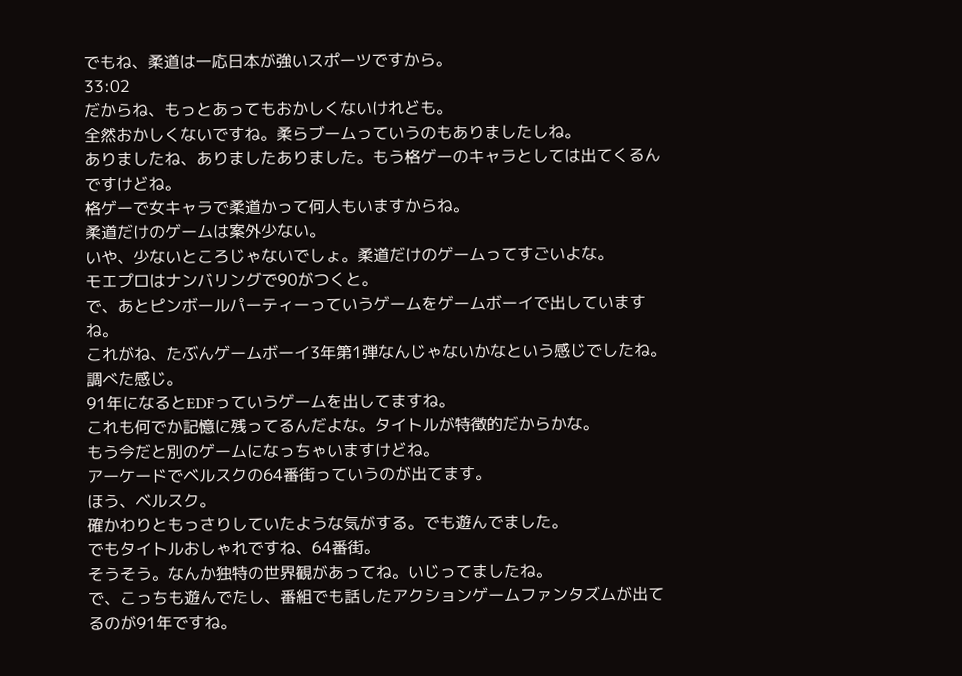でもね、柔道は一応日本が強いスポーツですから。
33:02
だからね、もっとあってもおかしくないけれども。
全然おかしくないですね。柔らブームっていうのもありましたしね。
ありましたね、ありましたありました。もう格ゲーのキャラとしては出てくるんですけどね。
格ゲーで女キャラで柔道かって何人もいますからね。
柔道だけのゲームは案外少ない。
いや、少ないところじゃないでしょ。柔道だけのゲームってすごいよな。
モエプロはナンバリングで90がつくと。
で、あとピンボールパーティーっていうゲームをゲームボーイで出していますね。
これがね、たぶんゲームボーイ3年第1弾なんじゃないかなという感じでしたね。調べた感じ。
91年になるとEDFっていうゲームを出してますね。
これも何でか記憶に残ってるんだよな。タイトルが特徴的だからかな。
もう今だと別のゲームになっちゃいますけどね。
アーケードでベルスクの64番街っていうのが出てます。
ほう、ベルスク。
確かわりともっさりしていたような気がする。でも遊んでました。
でもタイトルおしゃれですね、64番街。
そうそう。なんか独特の世界観があってね。いじってましたね。
で、こっちも遊んでたし、番組でも話したアクションゲームファンタズムが出てるのが91年ですね。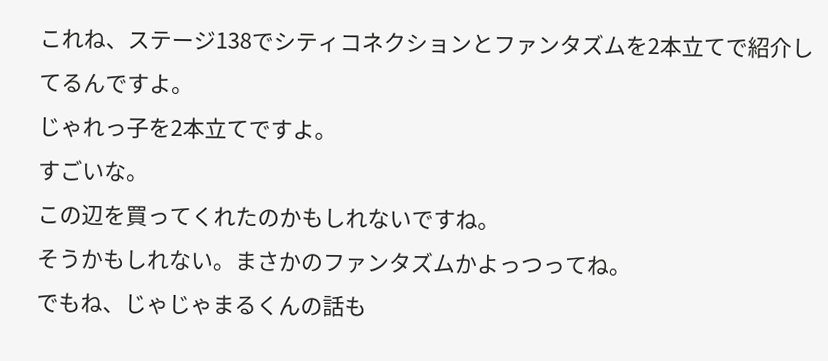これね、ステージ138でシティコネクションとファンタズムを2本立てで紹介してるんですよ。
じゃれっ子を2本立てですよ。
すごいな。
この辺を買ってくれたのかもしれないですね。
そうかもしれない。まさかのファンタズムかよっつってね。
でもね、じゃじゃまるくんの話も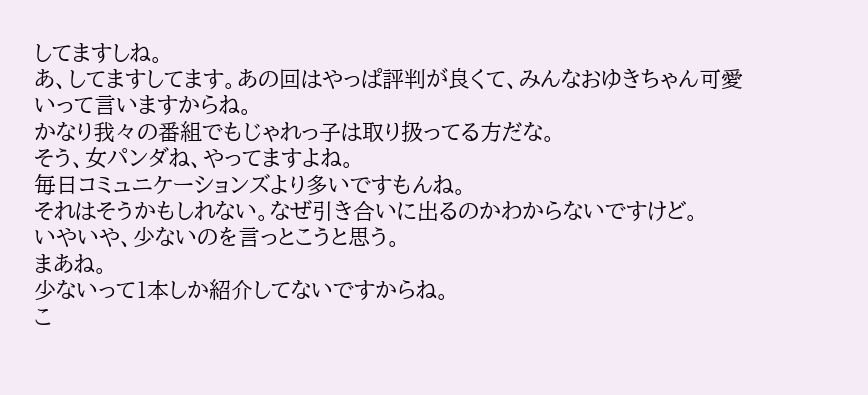してますしね。
あ、してますしてます。あの回はやっぱ評判が良くて、みんなおゆきちゃん可愛いって言いますからね。
かなり我々の番組でもじゃれっ子は取り扱ってる方だな。
そう、女パンダね、やってますよね。
毎日コミュニケーションズより多いですもんね。
それはそうかもしれない。なぜ引き合いに出るのかわからないですけど。
いやいや、少ないのを言っとこうと思う。
まあね。
少ないって1本しか紹介してないですからね。
こ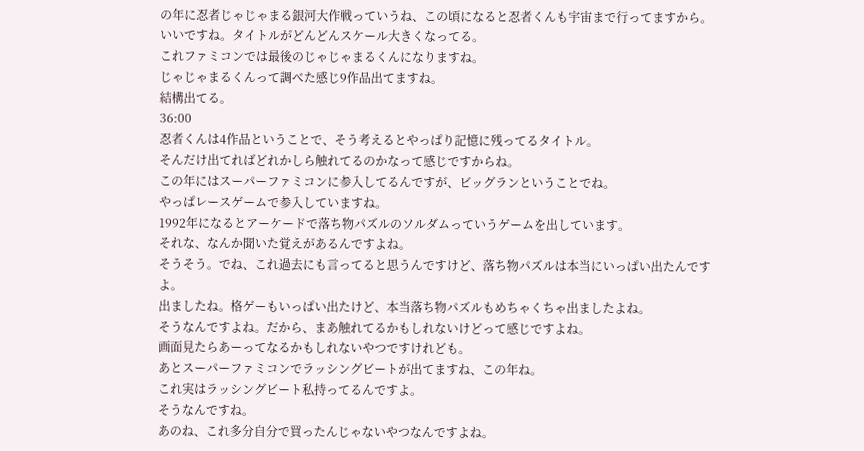の年に忍者じゃじゃまる銀河大作戦っていうね、この頃になると忍者くんも宇宙まで行ってますから。
いいですね。タイトルがどんどんスケール大きくなってる。
これファミコンでは最後のじゃじゃまるくんになりますね。
じゃじゃまるくんって調べた感じ9作品出てますね。
結構出てる。
36:00
忍者くんは4作品ということで、そう考えるとやっぱり記憶に残ってるタイトル。
そんだけ出てればどれかしら触れてるのかなって感じですからね。
この年にはスーパーファミコンに参入してるんですが、ビッグランということでね。
やっぱレースゲームで参入していますね。
1992年になるとアーケードで落ち物パズルのソルダムっていうゲームを出しています。
それな、なんか聞いた覚えがあるんですよね。
そうそう。でね、これ過去にも言ってると思うんですけど、落ち物パズルは本当にいっぱい出たんですよ。
出ましたね。格ゲーもいっぱい出たけど、本当落ち物パズルもめちゃくちゃ出ましたよね。
そうなんですよね。だから、まあ触れてるかもしれないけどって感じですよね。
画面見たらあーってなるかもしれないやつですけれども。
あとスーパーファミコンでラッシングビートが出てますね、この年ね。
これ実はラッシングビート私持ってるんですよ。
そうなんですね。
あのね、これ多分自分で買ったんじゃないやつなんですよね。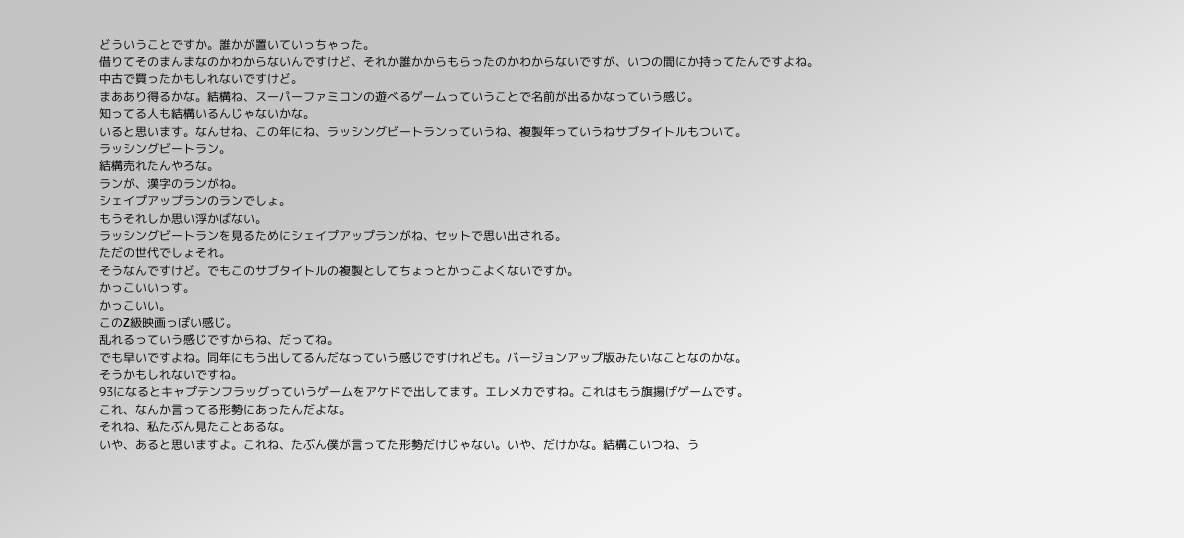どういうことですか。誰かが置いていっちゃった。
借りてそのまんまなのかわからないんですけど、それか誰かからもらったのかわからないですが、いつの間にか持ってたんですよね。
中古で買ったかもしれないですけど。
まああり得るかな。結構ね、スーパーファミコンの遊べるゲームっていうことで名前が出るかなっていう感じ。
知ってる人も結構いるんじゃないかな。
いると思います。なんせね、この年にね、ラッシングビートランっていうね、複製年っていうねサブタイトルもついて。
ラッシングビートラン。
結構売れたんやろな。
ランが、漢字のランがね。
シェイプアップランのランでしょ。
もうそれしか思い浮かばない。
ラッシングビートランを見るためにシェイプアップランがね、セットで思い出される。
ただの世代でしょそれ。
そうなんですけど。でもこのサブタイトルの複製としてちょっとかっこよくないですか。
かっこいいっす。
かっこいい。
このZ級映画っぽい感じ。
乱れるっていう感じですからね、だってね。
でも早いですよね。同年にもう出してるんだなっていう感じですけれども。バージョンアップ版みたいなことなのかな。
そうかもしれないですね。
93になるとキャプテンフラッグっていうゲームをアケドで出してます。エレメカですね。これはもう旗揚げゲームです。
これ、なんか言ってる形勢にあったんだよな。
それね、私たぶん見たことあるな。
いや、あると思いますよ。これね、たぶん僕が言ってた形勢だけじゃない。いや、だけかな。結構こいつね、う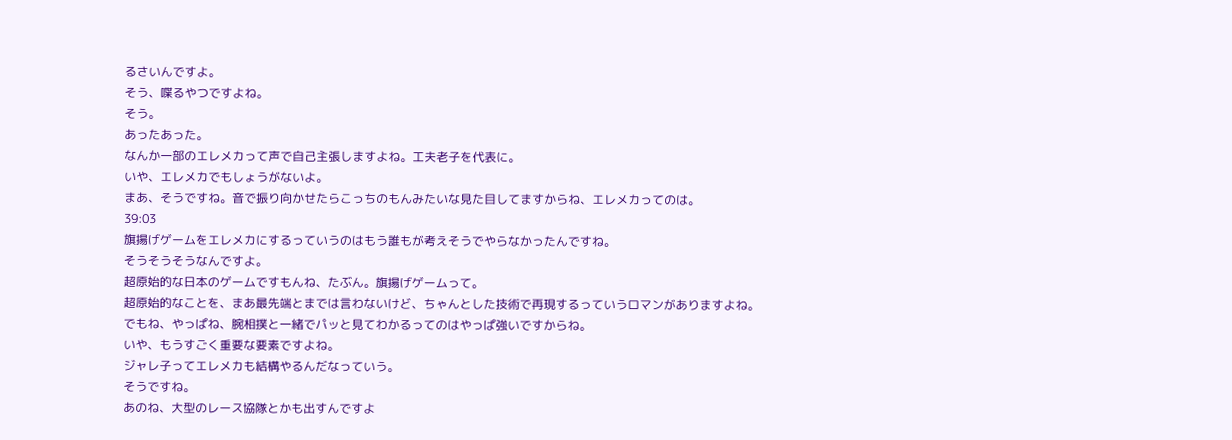るさいんですよ。
そう、喋るやつですよね。
そう。
あったあった。
なんか一部のエレメカって声で自己主張しますよね。工夫老子を代表に。
いや、エレメカでもしょうがないよ。
まあ、そうですね。音で振り向かせたらこっちのもんみたいな見た目してますからね、エレメカってのは。
39:03
旗揚げゲームをエレメカにするっていうのはもう誰もが考えそうでやらなかったんですね。
そうそうそうなんですよ。
超原始的な日本のゲームですもんね、たぶん。旗揚げゲームって。
超原始的なことを、まあ最先端とまでは言わないけど、ちゃんとした技術で再現するっていうロマンがありますよね。
でもね、やっぱね、腕相撲と一緒でパッと見てわかるってのはやっぱ強いですからね。
いや、もうすごく重要な要素ですよね。
ジャレ子ってエレメカも結構やるんだなっていう。
そうですね。
あのね、大型のレース協隊とかも出すんですよ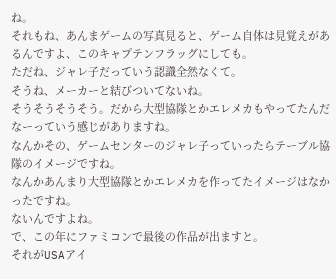ね。
それもね、あんまゲームの写真見ると、ゲーム自体は見覚えがあるんですよ、このキャプテンフラッグにしても。
ただね、ジャレ子だっていう認識全然なくて。
そうね、メーカーと結びついてないね。
そうそうそうそう。だから大型協隊とかエレメカもやってたんだなーっていう感じがありますね。
なんかその、ゲームセンターのジャレ子っていったらテーブル協隊のイメージですね。
なんかあんまり大型協隊とかエレメカを作ってたイメージはなかったですね。
ないんですよね。
で、この年にファミコンで最後の作品が出ますと。
それがUSAアイ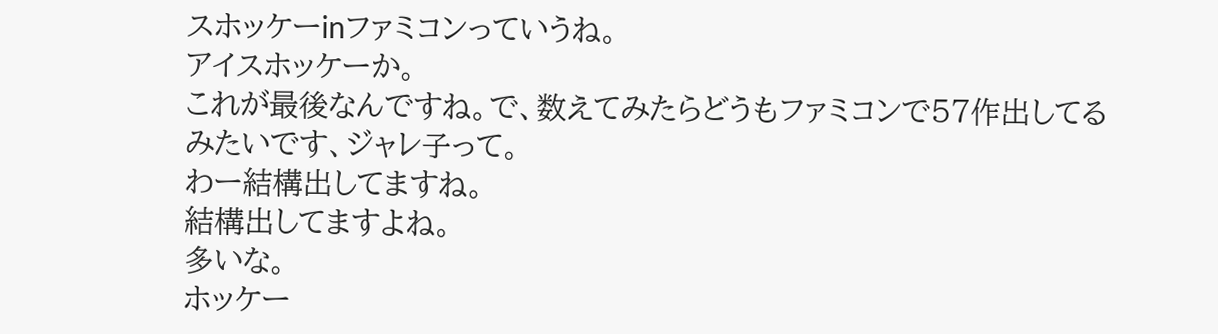スホッケーinファミコンっていうね。
アイスホッケーか。
これが最後なんですね。で、数えてみたらどうもファミコンで57作出してるみたいです、ジャレ子って。
わー結構出してますね。
結構出してますよね。
多いな。
ホッケー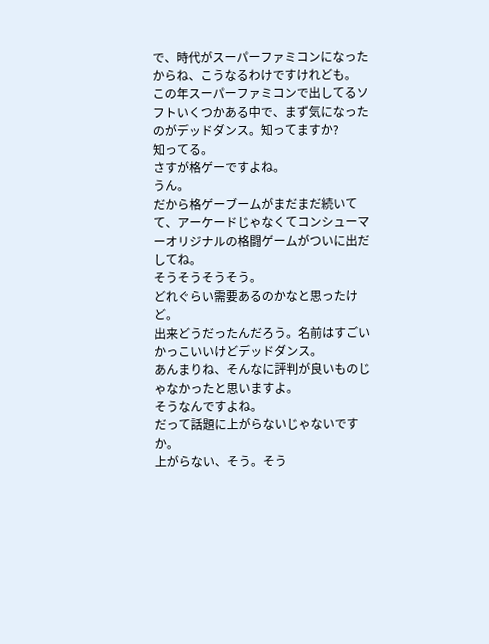で、時代がスーパーファミコンになったからね、こうなるわけですけれども。
この年スーパーファミコンで出してるソフトいくつかある中で、まず気になったのがデッドダンス。知ってますか?
知ってる。
さすが格ゲーですよね。
うん。
だから格ゲーブームがまだまだ続いてて、アーケードじゃなくてコンシューマーオリジナルの格闘ゲームがついに出だしてね。
そうそうそうそう。
どれぐらい需要あるのかなと思ったけど。
出来どうだったんだろう。名前はすごいかっこいいけどデッドダンス。
あんまりね、そんなに評判が良いものじゃなかったと思いますよ。
そうなんですよね。
だって話題に上がらないじゃないですか。
上がらない、そう。そう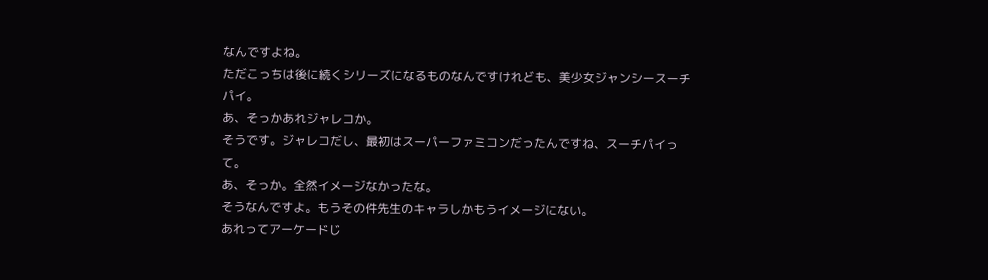なんですよね。
ただこっちは後に続くシリーズになるものなんですけれども、美少女ジャンシースーチパイ。
あ、そっかあれジャレコか。
そうです。ジャレコだし、最初はスーパーファミコンだったんですね、スーチパイって。
あ、そっか。全然イメージなかったな。
そうなんですよ。もうその件先生のキャラしかもうイメージにない。
あれってアーケードじ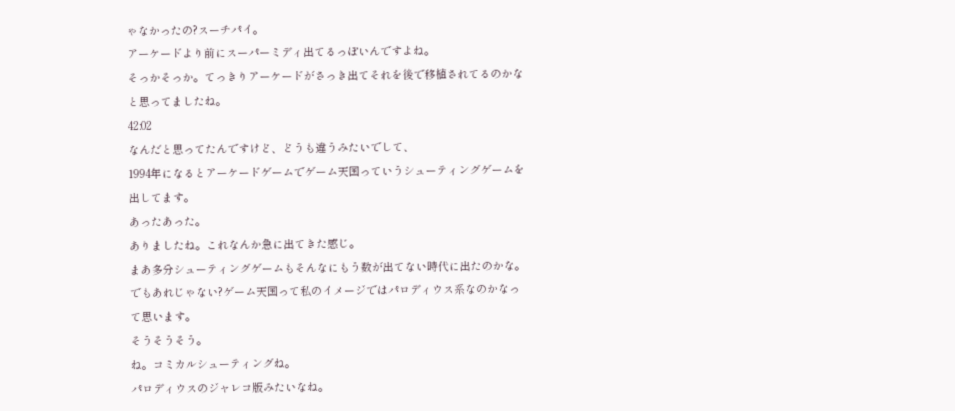ゃなかったの?スーチパイ。
アーケードより前にスーパーミディ出てるっぽいんですよね。
そっかそっか。てっきりアーケードがさっき出てそれを後で移植されてるのかなと思ってましたね。
42:02
なんだと思ってたんですけど、どうも違うみたいでして、
1994年になるとアーケードゲームでゲーム天国っていうシューティングゲームを出してます。
あったあった。
ありましたね。これなんか急に出てきた感じ。
まあ多分シューティングゲームもそんなにもう数が出てない時代に出たのかな。
でもあれじゃない?ゲーム天国って私のイメージではパロディウス系なのかなって思います。
そうそうそう。
ね。コミカルシューティングね。
パロディウスのジャレコ版みたいなね。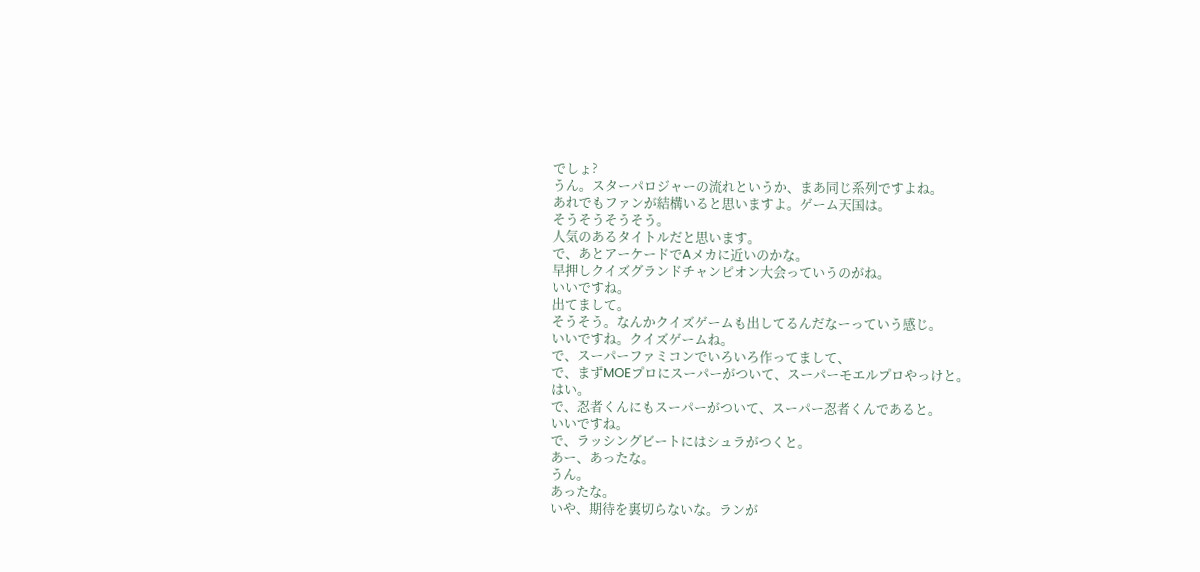でしょ?
うん。スターパロジャーの流れというか、まあ同じ系列ですよね。
あれでもファンが結構いると思いますよ。ゲーム天国は。
そうそうそうそう。
人気のあるタイトルだと思います。
で、あとアーケードでAメカに近いのかな。
早押しクイズグランドチャンピオン大会っていうのがね。
いいですね。
出てまして。
そうそう。なんかクイズゲームも出してるんだなーっていう感じ。
いいですね。クイズゲームね。
で、スーパーファミコンでいろいろ作ってまして、
で、まずMOEプロにスーパーがついて、スーパーモエルプロやっけと。
はい。
で、忍者くんにもスーパーがついて、スーパー忍者くんであると。
いいですね。
で、ラッシングビートにはシュラがつくと。
あー、あったな。
うん。
あったな。
いや、期待を裏切らないな。ランが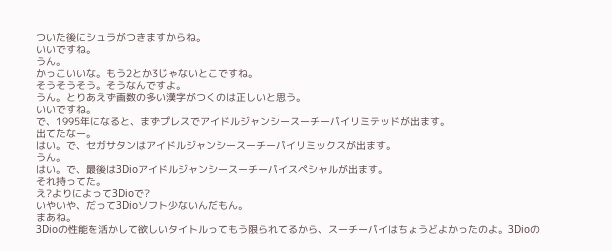ついた後にシュラがつきますからね。
いいですね。
うん。
かっこいいな。もう2とか3じゃないとこですね。
そうそうそう。そうなんですよ。
うん。とりあえず画数の多い漢字がつくのは正しいと思う。
いいですね。
で、1995年になると、まずプレスでアイドルジャンシースーチーパイリミテッドが出ます。
出てたなー。
はい。で、セガサタンはアイドルジャンシースーチーパイリミックスが出ます。
うん。
はい。で、最後は3Dioアイドルジャンシースーチーパイスペシャルが出ます。
それ持ってた。
え?よりによって3Dioで?
いやいや、だって3Dioソフト少ないんだもん。
まあね。
3Dioの性能を活かして欲しいタイトルってもう限られてるから、スーチーパイはちょうどよかったのよ。3Dioの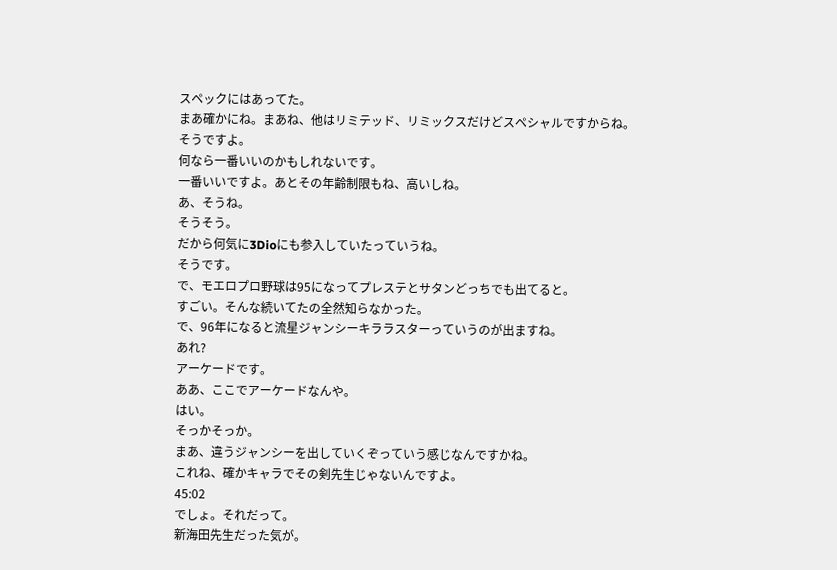スペックにはあってた。
まあ確かにね。まあね、他はリミテッド、リミックスだけどスペシャルですからね。
そうですよ。
何なら一番いいのかもしれないです。
一番いいですよ。あとその年齢制限もね、高いしね。
あ、そうね。
そうそう。
だから何気に3Dioにも参入していたっていうね。
そうです。
で、モエロプロ野球は95になってプレステとサタンどっちでも出てると。
すごい。そんな続いてたの全然知らなかった。
で、96年になると流星ジャンシーキララスターっていうのが出ますね。
あれ?
アーケードです。
ああ、ここでアーケードなんや。
はい。
そっかそっか。
まあ、違うジャンシーを出していくぞっていう感じなんですかね。
これね、確かキャラでその剣先生じゃないんですよ。
45:02
でしょ。それだって。
新海田先生だった気が。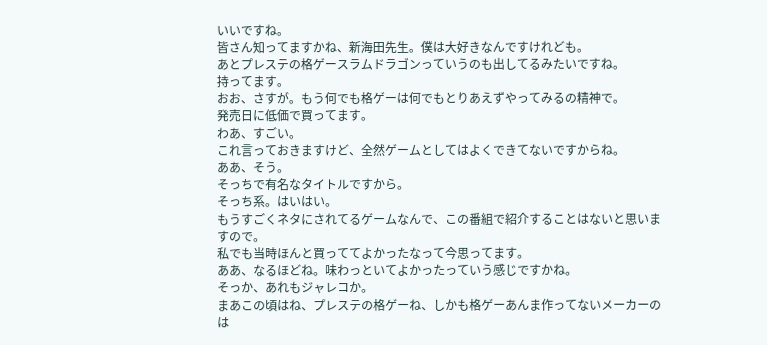いいですね。
皆さん知ってますかね、新海田先生。僕は大好きなんですけれども。
あとプレステの格ゲースラムドラゴンっていうのも出してるみたいですね。
持ってます。
おお、さすが。もう何でも格ゲーは何でもとりあえずやってみるの精神で。
発売日に低価で買ってます。
わあ、すごい。
これ言っておきますけど、全然ゲームとしてはよくできてないですからね。
ああ、そう。
そっちで有名なタイトルですから。
そっち系。はいはい。
もうすごくネタにされてるゲームなんで、この番組で紹介することはないと思いますので。
私でも当時ほんと買っててよかったなって今思ってます。
ああ、なるほどね。味わっといてよかったっていう感じですかね。
そっか、あれもジャレコか。
まあこの頃はね、プレステの格ゲーね、しかも格ゲーあんま作ってないメーカーのは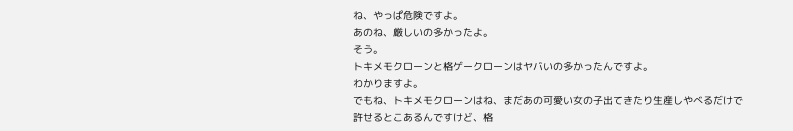ね、やっぱ危険ですよ。
あのね、厳しいの多かったよ。
そう。
トキメモクローンと格ゲークローンはヤバいの多かったんですよ。
わかりますよ。
でもね、トキメモクローンはね、まだあの可愛い女の子出てきたり生産しやべるだけで許せるとこあるんですけど、格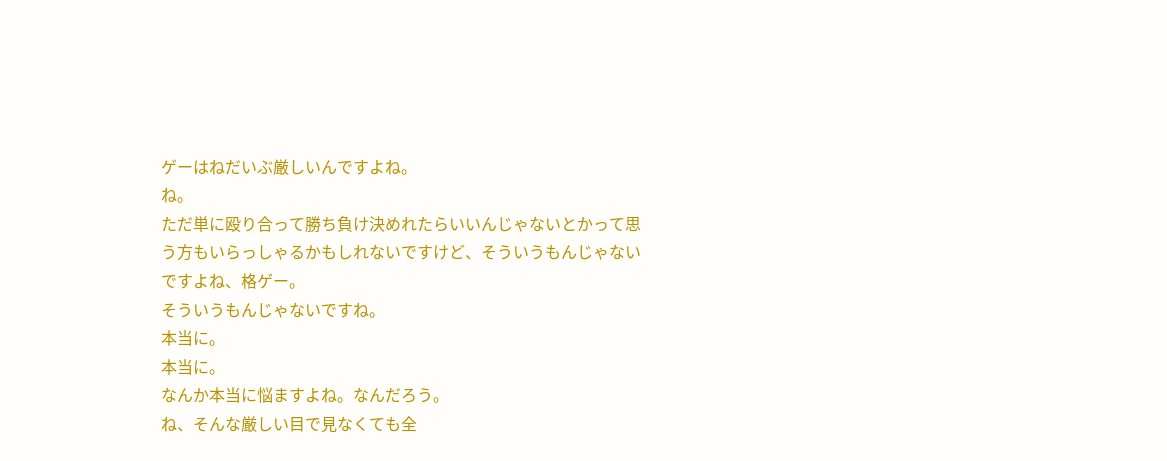ゲーはねだいぶ厳しいんですよね。
ね。
ただ単に殴り合って勝ち負け決めれたらいいんじゃないとかって思う方もいらっしゃるかもしれないですけど、そういうもんじゃないですよね、格ゲー。
そういうもんじゃないですね。
本当に。
本当に。
なんか本当に悩ますよね。なんだろう。
ね、そんな厳しい目で見なくても全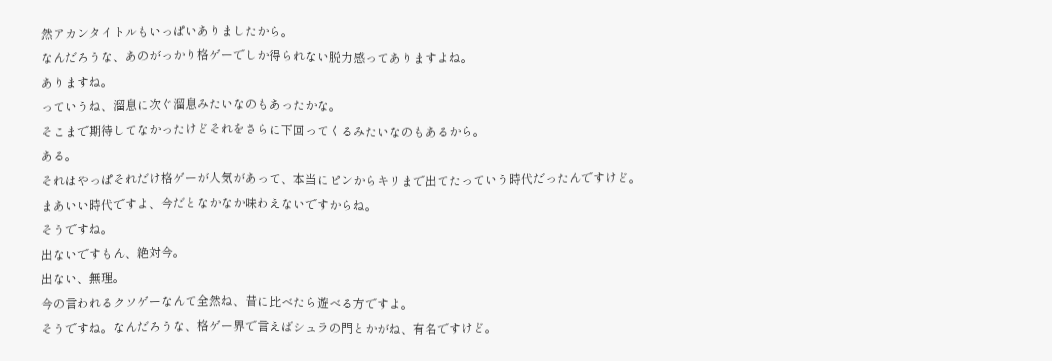然アカンタイトルもいっぱいありましたから。
なんだろうな、あのがっかり格ゲーでしか得られない脱力感ってありますよね。
ありますね。
っていうね、溜息に次ぐ溜息みたいなのもあったかな。
そこまで期待してなかったけどそれをさらに下回ってくるみたいなのもあるから。
ある。
それはやっぱそれだけ格ゲーが人気があって、本当にピンからキリまで出てたっていう時代だったんですけど。
まあいい時代ですよ、今だとなかなか味わえないですからね。
そうですね。
出ないですもん、絶対今。
出ない、無理。
今の言われるクソゲーなんて全然ね、昔に比べたら遊べる方ですよ。
そうですね。なんだろうな、格ゲー界で言えばシュラの門とかがね、有名ですけど。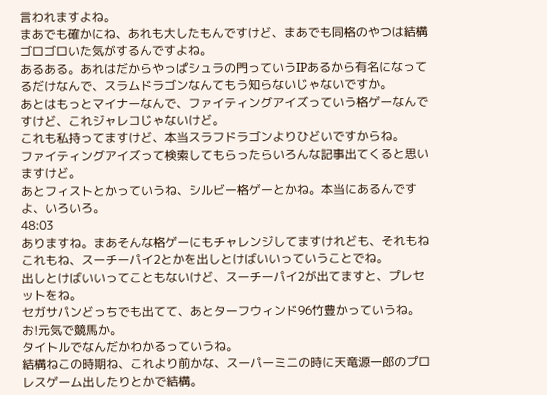言われますよね。
まあでも確かにね、あれも大したもんですけど、まあでも同格のやつは結構ゴロゴロいた気がするんですよね。
あるある。あれはだからやっぱシュラの門っていうIPあるから有名になってるだけなんで、スラムドラゴンなんてもう知らないじゃないですか。
あとはもっとマイナーなんで、ファイティングアイズっていう格ゲーなんですけど、これジャレコじゃないけど。
これも私持ってますけど、本当スラフドラゴンよりひどいですからね。
ファイティングアイズって検索してもらったらいろんな記事出てくると思いますけど。
あとフィストとかっていうね、シルビー格ゲーとかね。本当にあるんですよ、いろいろ。
48:03
ありますね。まあそんな格ゲーにもチャレンジしてますけれども、それもねこれもね、スーチーパイ2とかを出しとけばいいっていうことでね。
出しとけばいいってこともないけど、スーチーパイ2が出てますと、プレセットをね。
セガサパンどっちでも出てて、あとターフウィンド96竹豊かっていうね。
お!元気で競馬か。
タイトルでなんだかわかるっていうね。
結構ねこの時期ね、これより前かな、スーパーミニの時に天竜源一郎のプロレスゲーム出したりとかで結構。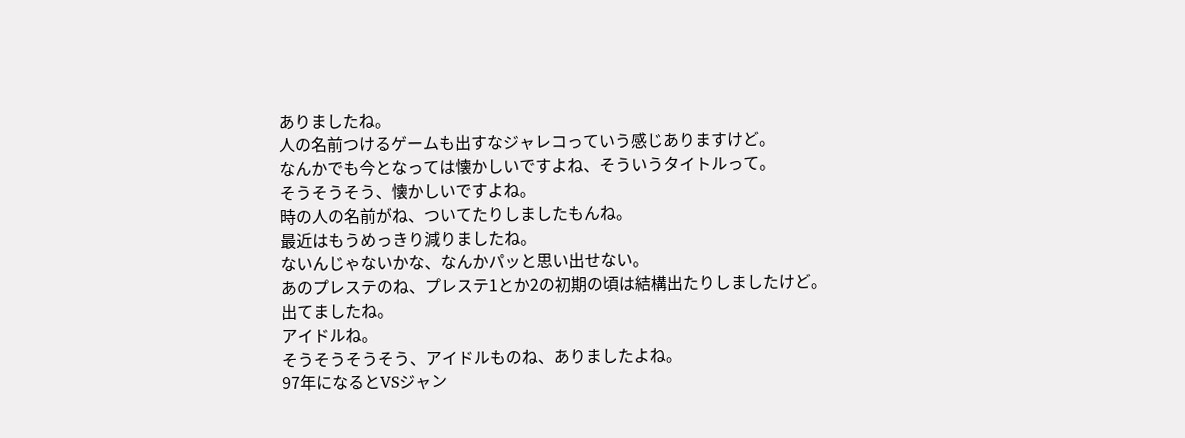ありましたね。
人の名前つけるゲームも出すなジャレコっていう感じありますけど。
なんかでも今となっては懐かしいですよね、そういうタイトルって。
そうそうそう、懐かしいですよね。
時の人の名前がね、ついてたりしましたもんね。
最近はもうめっきり減りましたね。
ないんじゃないかな、なんかパッと思い出せない。
あのプレステのね、プレステ1とか2の初期の頃は結構出たりしましたけど。
出てましたね。
アイドルね。
そうそうそうそう、アイドルものね、ありましたよね。
97年になるとVSジャン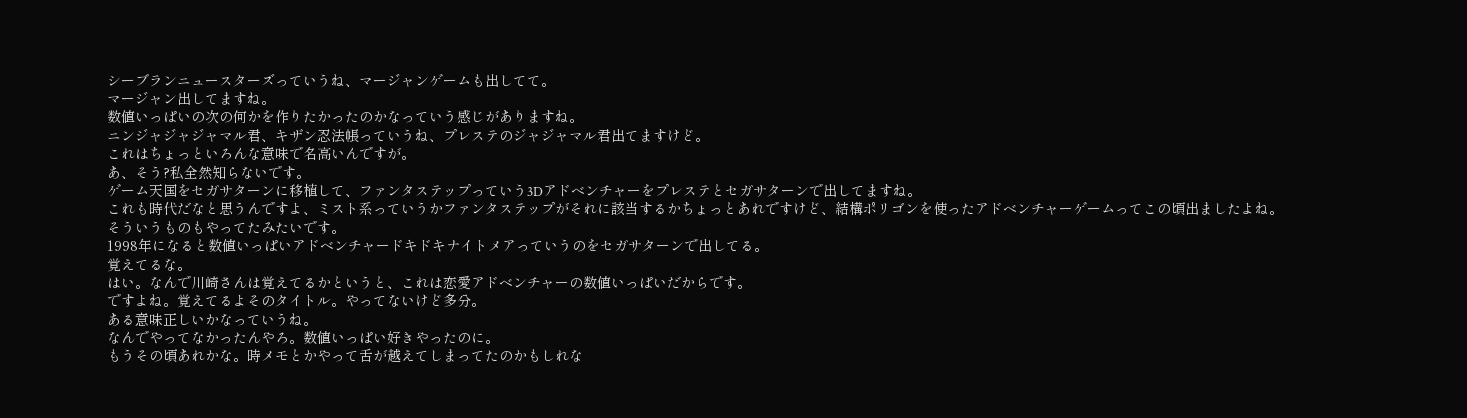シーブランニュースターズっていうね、マージャンゲームも出してて。
マージャン出してますね。
数値いっぱいの次の何かを作りたかったのかなっていう感じがありますね。
ニンジャジャジャマル君、キザン忍法帳っていうね、プレステのジャジャマル君出てますけど。
これはちょっといろんな意味で名高いんですが。
あ、そう?私全然知らないです。
ゲーム天国をセガサターンに移植して、ファンタステップっていう3Dアドベンチャーをプレステとセガサターンで出してますね。
これも時代だなと思うんですよ、ミスト系っていうかファンタステップがそれに該当するかちょっとあれですけど、結構ポリゴンを使ったアドベンチャーゲームってこの頃出ましたよね。
そういうものもやってたみたいです。
1998年になると数値いっぱいアドベンチャードキドキナイトメアっていうのをセガサターンで出してる。
覚えてるな。
はい。なんで川崎さんは覚えてるかというと、これは恋愛アドベンチャーの数値いっぱいだからです。
ですよね。覚えてるよそのタイトル。やってないけど多分。
ある意味正しいかなっていうね。
なんでやってなかったんやろ。数値いっぱい好きやったのに。
もうその頃あれかな。時メモとかやって舌が越えてしまってたのかもしれな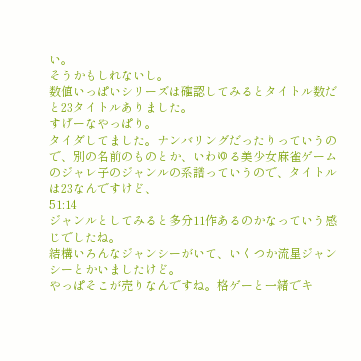い。
そうかもしれないし。
数値いっぱいシリーズは確認してみるとタイトル数だと23タイトルありました。
すげーなやっぱり。
タイダしてました。ナンバリングだったりっていうので、別の名前のものとか、いわゆる美少女麻雀ゲームのジャレ子のジャンルの系譜っていうので、タイトルは23なんですけど、
51:14
ジャンルとしてみると多分11作あるのかなっていう感じでしたね。
結構いろんなジャンシーがいて、いくつか流星ジャンシーとかいましたけど。
やっぱそこが売りなんですね。格ゲーと一緒でキ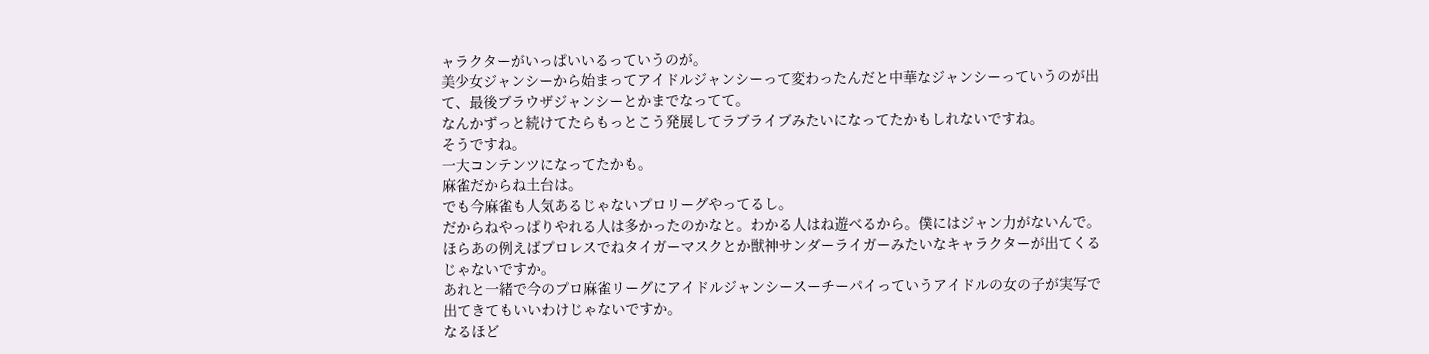ャラクターがいっぱいいるっていうのが。
美少女ジャンシーから始まってアイドルジャンシーって変わったんだと中華なジャンシーっていうのが出て、最後ブラウザジャンシーとかまでなってて。
なんかずっと続けてたらもっとこう発展してラブライブみたいになってたかもしれないですね。
そうですね。
一大コンテンツになってたかも。
麻雀だからね土台は。
でも今麻雀も人気あるじゃないプロリーグやってるし。
だからねやっぱりやれる人は多かったのかなと。わかる人はね遊べるから。僕にはジャン力がないんで。
ほらあの例えばプロレスでねタイガーマスクとか獣神サンダーライガーみたいなキャラクターが出てくるじゃないですか。
あれと一緒で今のプロ麻雀リーグにアイドルジャンシースーチーパイっていうアイドルの女の子が実写で出てきてもいいわけじゃないですか。
なるほど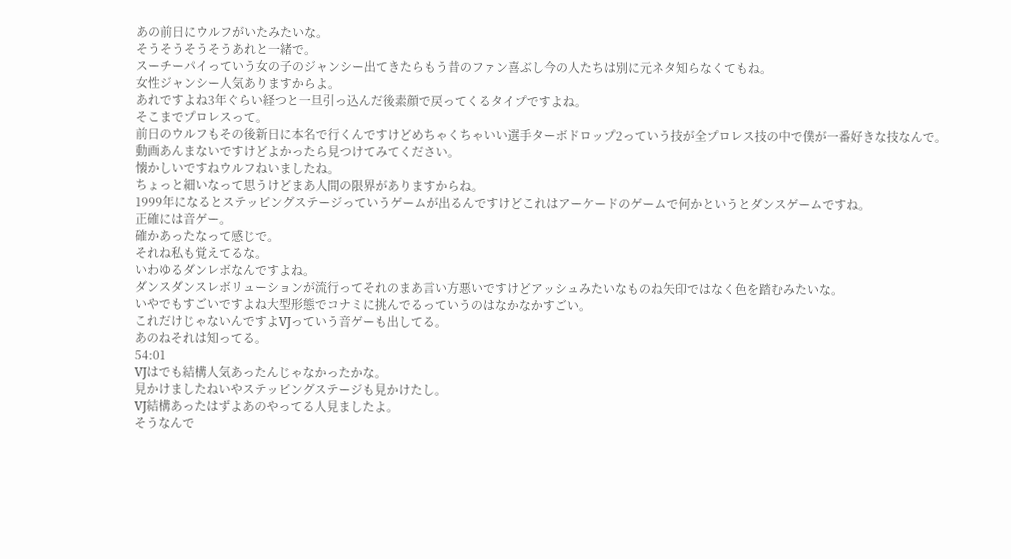あの前日にウルフがいたみたいな。
そうそうそうそうあれと一緒で。
スーチーパイっていう女の子のジャンシー出てきたらもう昔のファン喜ぶし今の人たちは別に元ネタ知らなくてもね。
女性ジャンシー人気ありますからよ。
あれですよね3年ぐらい経つと一旦引っ込んだ後素顔で戻ってくるタイプですよね。
そこまでプロレスって。
前日のウルフもその後新日に本名で行くんですけどめちゃくちゃいい選手ターボドロップ2っていう技が全プロレス技の中で僕が一番好きな技なんで。
動画あんまないですけどよかったら見つけてみてください。
懐かしいですねウルフねいましたね。
ちょっと細いなって思うけどまあ人間の限界がありますからね。
1999年になるとステッピングステージっていうゲームが出るんですけどこれはアーケードのゲームで何かというとダンスゲームですね。
正確には音ゲー。
確かあったなって感じで。
それね私も覚えてるな。
いわゆるダンレボなんですよね。
ダンスダンスレボリューションが流行ってそれのまあ言い方悪いですけどアッシュみたいなものね矢印ではなく色を踏むみたいな。
いやでもすごいですよね大型形態でコナミに挑んでるっていうのはなかなかすごい。
これだけじゃないんですよVJっていう音ゲーも出してる。
あのねそれは知ってる。
54:01
VJはでも結構人気あったんじゃなかったかな。
見かけましたねいやステッピングステージも見かけたし。
VJ結構あったはずよあのやってる人見ましたよ。
そうなんで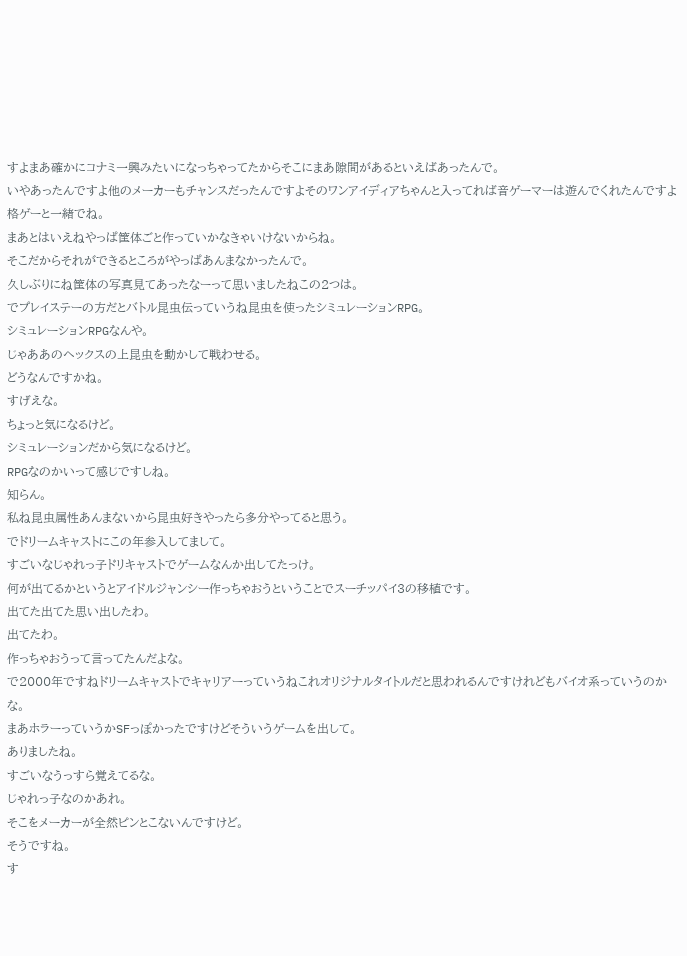すよまあ確かにコナミ一興みたいになっちゃってたからそこにまあ隙間があるといえばあったんで。
いやあったんですよ他のメーカーもチャンスだったんですよそのワンアイディアちゃんと入ってれば音ゲーマーは遊んでくれたんですよ格ゲーと一緒でね。
まあとはいえねやっぱ筐体ごと作っていかなきゃいけないからね。
そこだからそれができるところがやっぱあんまなかったんで。
久しぶりにね筐体の写真見てあったなーって思いましたねこの2つは。
でプレイステーの方だとバトル昆虫伝っていうね昆虫を使ったシミュレーションRPG。
シミュレーションRPGなんや。
じゃああのヘックスの上昆虫を動かして戦わせる。
どうなんですかね。
すげえな。
ちょっと気になるけど。
シミュレーションだから気になるけど。
RPGなのかいって感じですしね。
知らん。
私ね昆虫属性あんまないから昆虫好きやったら多分やってると思う。
でドリームキャストにこの年参入してまして。
すごいなじゃれっ子ドリキャストでゲームなんか出してたっけ。
何が出てるかというとアイドルジャンシー作っちゃおうということでスーチッパイ3の移植です。
出てた出てた思い出したわ。
出てたわ。
作っちゃおうって言ってたんだよな。
で2000年ですねドリームキャストでキャリアーっていうねこれオリジナルタイトルだと思われるんですけれどもバイオ系っていうのかな。
まあホラーっていうかSFっぽかったですけどそういうゲームを出して。
ありましたね。
すごいなうっすら覚えてるな。
じゃれっ子なのかあれ。
そこをメーカーが全然ピンとこないんですけど。
そうですね。
す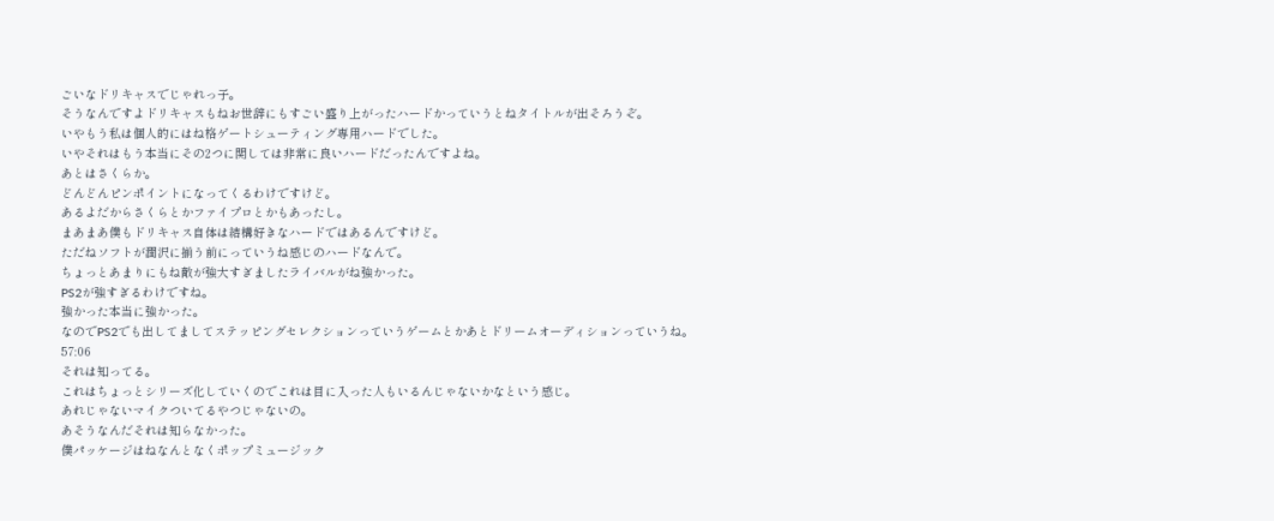ごいなドリキャスでじゃれっ子。
そうなんですよドリキャスもねお世辞にもすごい盛り上がったハードかっていうとねタイトルが出そろうぞ。
いやもう私は個人的にはね格ゲートシューティング専用ハードでした。
いやそれはもう本当にその2つに関しては非常に良いハードだったんですよね。
あとはさくらか。
どんどんピンポイントになってくるわけですけど。
あるよだからさくらとかファイプロとかもあったし。
まあまあ僕もドリキャス自体は結構好きなハードではあるんですけど。
ただねソフトが潤沢に揃う前にっていうね感じのハードなんで。
ちょっとあまりにもね敵が強大すぎましたライバルがね強かった。
PS2が強すぎるわけですね。
強かった本当に強かった。
なのでPS2でも出してましてステッピングセレクションっていうゲームとかあとドリームオーディションっていうね。
57:06
それは知ってる。
これはちょっとシリーズ化していくのでこれは目に入った人もいるんじゃないかなという感じ。
あれじゃないマイクついてるやつじゃないの。
あそうなんだそれは知らなかった。
僕パッケージはねなんとなくポップミュージック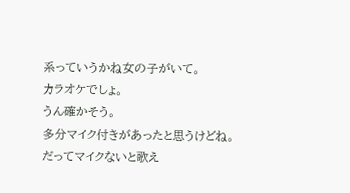系っていうかね女の子がいて。
カラオケでしょ。
うん確かそう。
多分マイク付きがあったと思うけどね。
だってマイクないと歌え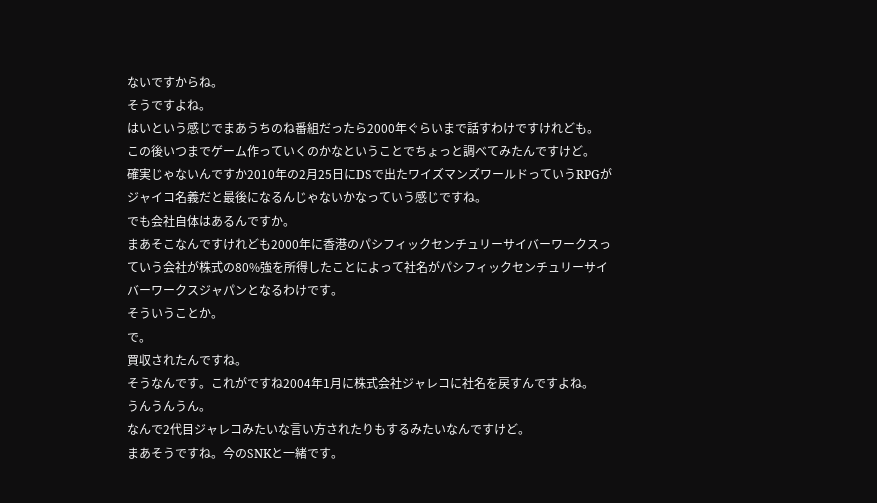ないですからね。
そうですよね。
はいという感じでまあうちのね番組だったら2000年ぐらいまで話すわけですけれども。
この後いつまでゲーム作っていくのかなということでちょっと調べてみたんですけど。
確実じゃないんですか2010年の2月25日にDSで出たワイズマンズワールドっていうRPGがジャイコ名義だと最後になるんじゃないかなっていう感じですね。
でも会社自体はあるんですか。
まあそこなんですけれども2000年に香港のパシフィックセンチュリーサイバーワークスっていう会社が株式の80%強を所得したことによって社名がパシフィックセンチュリーサイバーワークスジャパンとなるわけです。
そういうことか。
で。
買収されたんですね。
そうなんです。これがですね2004年1月に株式会社ジャレコに社名を戻すんですよね。
うんうんうん。
なんで2代目ジャレコみたいな言い方されたりもするみたいなんですけど。
まあそうですね。今のSNKと一緒です。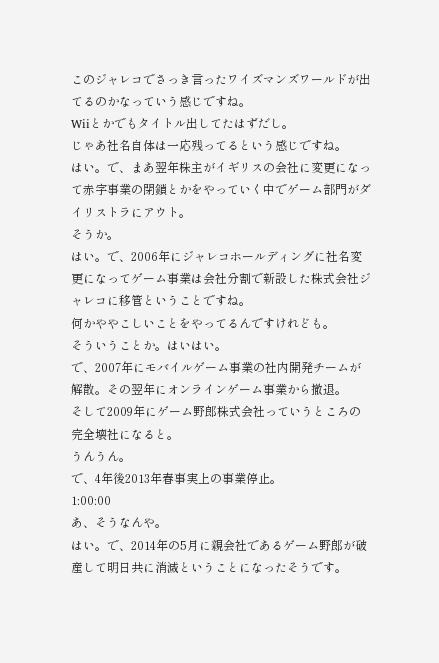このジャレコでさっき言ったワイズマンズワールドが出てるのかなっていう感じですね。
Wiiとかでもタイトル出してたはずだし。
じゃあ社名自体は一応残ってるという感じですね。
はい。で、まあ翌年株主がイギリスの会社に変更になって赤字事業の閉鎖とかをやっていく中でゲーム部門がダイリストラにアウト。
そうか。
はい。で、2006年にジャレコホールディングに社名変更になってゲーム事業は会社分割で新設した株式会社ジャレコに移管ということですね。
何かややこしいことをやってるんですけれども。
そういうことか。はいはい。
で、2007年にモバイルゲーム事業の社内開発チームが解散。その翌年にオンラインゲーム事業から撤退。
そして2009年にゲーム野郎株式会社っていうところの完全壊社になると。
うんうん。
で、4年後2013年春事実上の事業停止。
1:00:00
あ、そうなんや。
はい。で、2014年の5月に親会社であるゲーム野郎が破産して明日共に消滅ということになったそうです。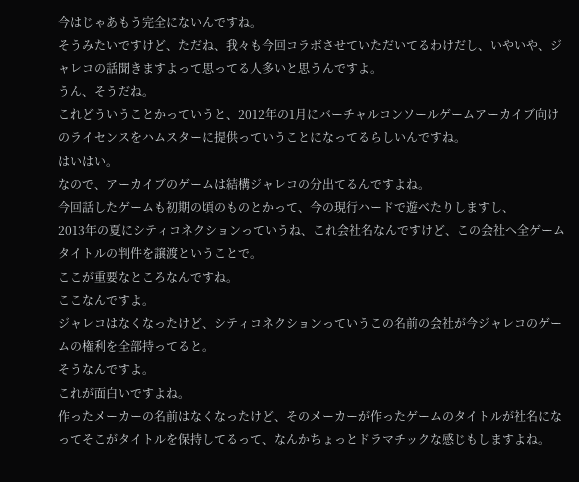今はじゃあもう完全にないんですね。
そうみたいですけど、ただね、我々も今回コラボさせていただいてるわけだし、いやいや、ジャレコの話聞きますよって思ってる人多いと思うんですよ。
うん、そうだね。
これどういうことかっていうと、2012年の1月にバーチャルコンソールゲームアーカイブ向けのライセンスをハムスターに提供っていうことになってるらしいんですね。
はいはい。
なので、アーカイブのゲームは結構ジャレコの分出てるんですよね。
今回話したゲームも初期の頃のものとかって、今の現行ハードで遊べたりしますし、
2013年の夏にシティコネクションっていうね、これ会社名なんですけど、この会社へ全ゲームタイトルの判件を譲渡ということで。
ここが重要なところなんですね。
ここなんですよ。
ジャレコはなくなったけど、シティコネクションっていうこの名前の会社が今ジャレコのゲームの権利を全部持ってると。
そうなんですよ。
これが面白いですよね。
作ったメーカーの名前はなくなったけど、そのメーカーが作ったゲームのタイトルが社名になってそこがタイトルを保持してるって、なんかちょっとドラマチックな感じもしますよね。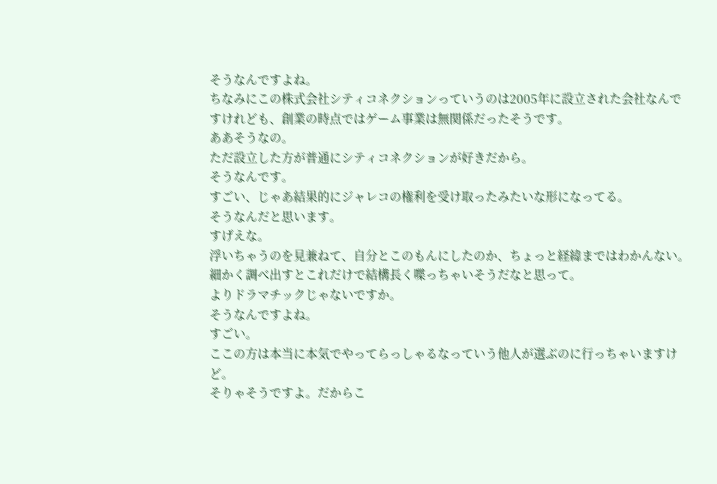そうなんですよね。
ちなみにこの株式会社シティコネクションっていうのは2005年に設立された会社なんですけれども、創業の時点ではゲーム事業は無関係だったそうです。
ああそうなの。
ただ設立した方が普通にシティコネクションが好きだから。
そうなんです。
すごい、じゃあ結果的にジャレコの権利を受け取ったみたいな形になってる。
そうなんだと思います。
すげえな。
浮いちゃうのを見兼ねて、自分とこのもんにしたのか、ちょっと経緯まではわかんない。
細かく調べ出すとこれだけで結構長く喋っちゃいそうだなと思って。
よりドラマチックじゃないですか。
そうなんですよね。
すごい。
ここの方は本当に本気でやってらっしゃるなっていう他人が選ぶのに行っちゃいますけど。
そりゃそうですよ。だからこ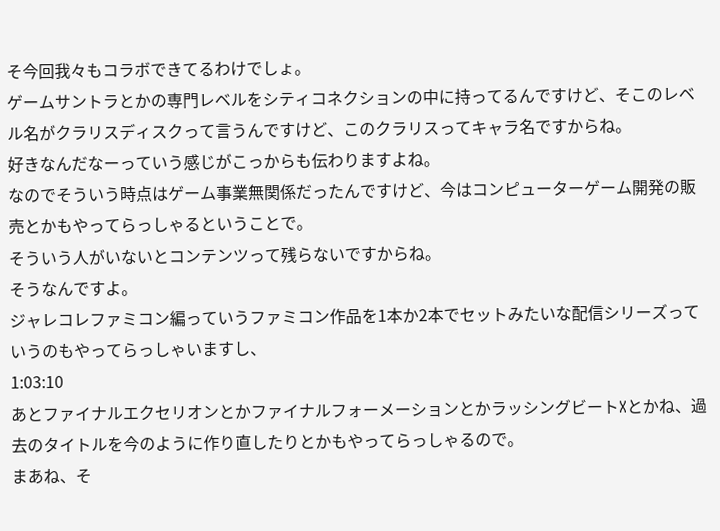そ今回我々もコラボできてるわけでしょ。
ゲームサントラとかの専門レベルをシティコネクションの中に持ってるんですけど、そこのレベル名がクラリスディスクって言うんですけど、このクラリスってキャラ名ですからね。
好きなんだなーっていう感じがこっからも伝わりますよね。
なのでそういう時点はゲーム事業無関係だったんですけど、今はコンピューターゲーム開発の販売とかもやってらっしゃるということで。
そういう人がいないとコンテンツって残らないですからね。
そうなんですよ。
ジャレコレファミコン編っていうファミコン作品を1本か2本でセットみたいな配信シリーズっていうのもやってらっしゃいますし、
1:03:10
あとファイナルエクセリオンとかファイナルフォーメーションとかラッシングビートXとかね、過去のタイトルを今のように作り直したりとかもやってらっしゃるので。
まあね、そ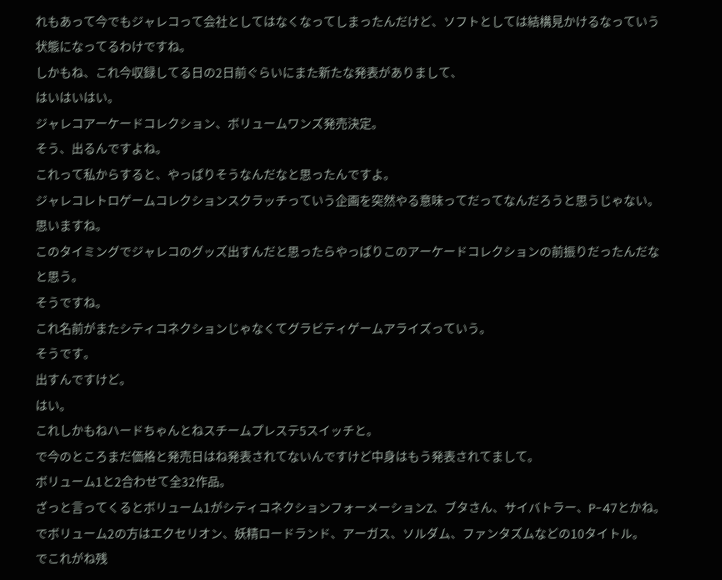れもあって今でもジャレコって会社としてはなくなってしまったんだけど、ソフトとしては結構見かけるなっていう状態になってるわけですね。
しかもね、これ今収録してる日の2日前ぐらいにまた新たな発表がありまして、
はいはいはい。
ジャレコアーケードコレクション、ボリュームワンズ発売決定。
そう、出るんですよね。
これって私からすると、やっぱりそうなんだなと思ったんですよ。
ジャレコレトロゲームコレクションスクラッチっていう企画を突然やる意味ってだってなんだろうと思うじゃない。
思いますね。
このタイミングでジャレコのグッズ出すんだと思ったらやっぱりこのアーケードコレクションの前振りだったんだなと思う。
そうですね。
これ名前がまたシティコネクションじゃなくてグラビティゲームアライズっていう。
そうです。
出すんですけど。
はい。
これしかもねハードちゃんとねスチームプレステ5スイッチと。
で今のところまだ価格と発売日はね発表されてないんですけど中身はもう発表されてまして。
ボリューム1と2合わせて全32作品。
ざっと言ってくるとボリューム1がシティコネクションフォーメーションZ、ブタさん、サイバトラー、P-47とかね。
でボリューム2の方はエクセリオン、妖精ロードランド、アーガス、ソルダム、ファンタズムなどの10タイトル。
でこれがね残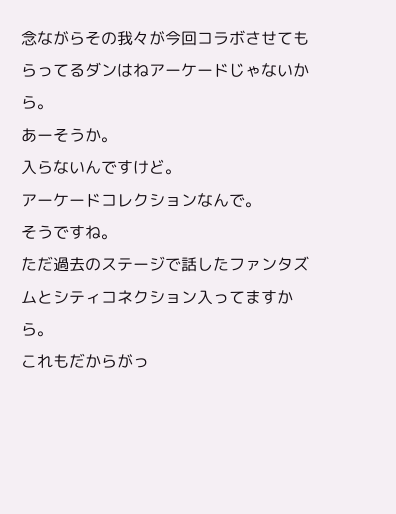念ながらその我々が今回コラボさせてもらってるダンはねアーケードじゃないから。
あーそうか。
入らないんですけど。
アーケードコレクションなんで。
そうですね。
ただ過去のステージで話したファンタズムとシティコネクション入ってますから。
これもだからがっ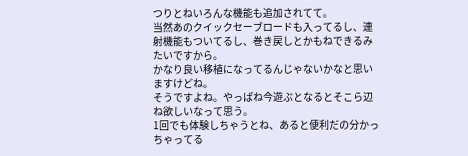つりとねいろんな機能も追加されてて。
当然あのクイックセーブロードも入ってるし、連射機能もついてるし、巻き戻しとかもねできるみたいですから。
かなり良い移植になってるんじゃないかなと思いますけどね。
そうですよね。やっぱね今遊ぶとなるとそこら辺ね欲しいなって思う。
1回でも体験しちゃうとね、あると便利だの分かっちゃってる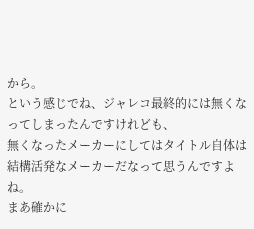から。
という感じでね、ジャレコ最終的には無くなってしまったんですけれども、
無くなったメーカーにしてはタイトル自体は結構活発なメーカーだなって思うんですよね。
まあ確かに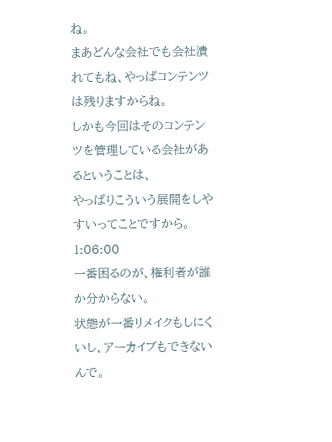ね。
まあどんな会社でも会社潰れてもね、やっぱコンテンツは残りますからね。
しかも今回はそのコンテンツを管理している会社があるということは、
やっぱりこういう展開をしやすいってことですから。
1:06:00
一番困るのが、権利者が誰か分からない。
状態が一番リメイクもしにくいし、アーカイブもできないんで。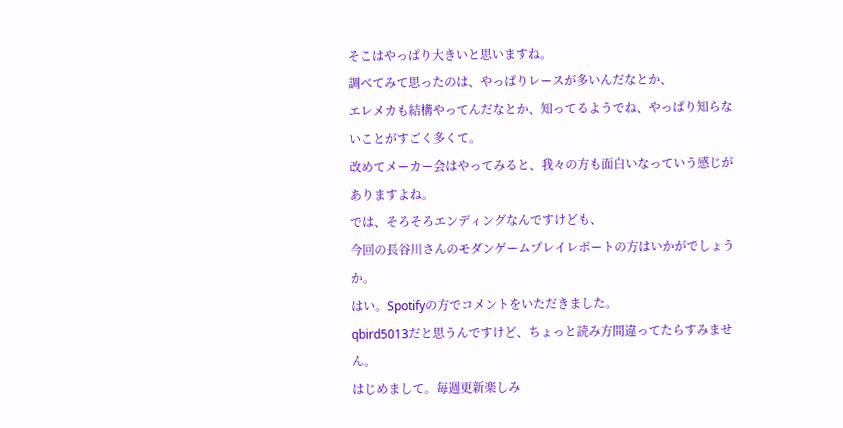そこはやっぱり大きいと思いますね。
調べてみて思ったのは、やっぱりレースが多いんだなとか、
エレメカも結構やってんだなとか、知ってるようでね、やっぱり知らないことがすごく多くて。
改めてメーカー会はやってみると、我々の方も面白いなっていう感じがありますよね。
では、そろそろエンディングなんですけども、
今回の長谷川さんのモダンゲームプレイレポートの方はいかがでしょうか。
はい。Spotifyの方でコメントをいただきました。
qbird5013だと思うんですけど、ちょっと読み方間違ってたらすみません。
はじめまして。毎週更新楽しみ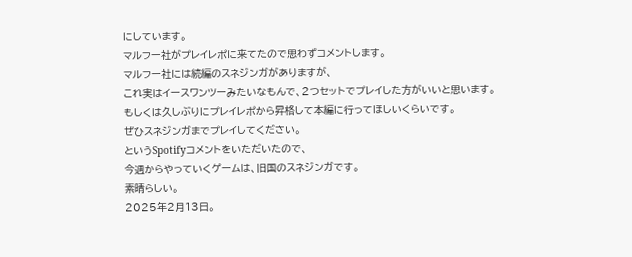にしています。
マルフー社がプレイレポに来てたので思わずコメントします。
マルフー社には続編のスネジンガがありますが、
これ実はイースワンツーみたいなもんで、2つセットでプレイした方がいいと思います。
もしくは久しぶりにプレイレポから昇格して本編に行ってほしいくらいです。
ぜひスネジンガまでプレイしてください。
というSpotifyコメントをいただいたので、
今週からやっていくゲームは、旧国のスネジンガです。
素晴らしい。
2025年2月13日。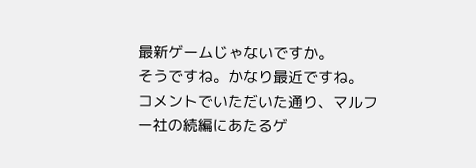最新ゲームじゃないですか。
そうですね。かなり最近ですね。
コメントでいただいた通り、マルフー社の続編にあたるゲ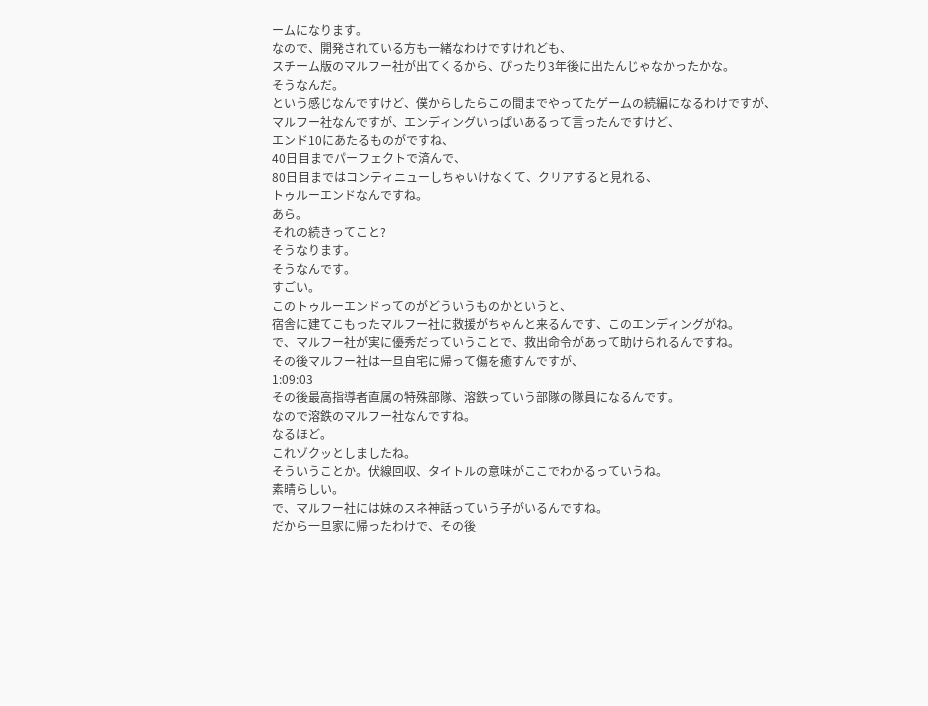ームになります。
なので、開発されている方も一緒なわけですけれども、
スチーム版のマルフー社が出てくるから、ぴったり3年後に出たんじゃなかったかな。
そうなんだ。
という感じなんですけど、僕からしたらこの間までやってたゲームの続編になるわけですが、
マルフー社なんですが、エンディングいっぱいあるって言ったんですけど、
エンド10にあたるものがですね、
40日目までパーフェクトで済んで、
80日目まではコンティニューしちゃいけなくて、クリアすると見れる、
トゥルーエンドなんですね。
あら。
それの続きってこと?
そうなります。
そうなんです。
すごい。
このトゥルーエンドってのがどういうものかというと、
宿舎に建てこもったマルフー社に救援がちゃんと来るんです、このエンディングがね。
で、マルフー社が実に優秀だっていうことで、救出命令があって助けられるんですね。
その後マルフー社は一旦自宅に帰って傷を癒すんですが、
1:09:03
その後最高指導者直属の特殊部隊、溶鉄っていう部隊の隊員になるんです。
なので溶鉄のマルフー社なんですね。
なるほど。
これゾクッとしましたね。
そういうことか。伏線回収、タイトルの意味がここでわかるっていうね。
素晴らしい。
で、マルフー社には妹のスネ神話っていう子がいるんですね。
だから一旦家に帰ったわけで、その後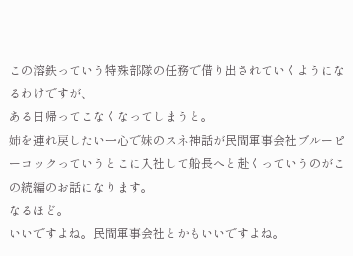この溶鉄っていう特殊部隊の任務で借り出されていくようになるわけですが、
ある日帰ってこなくなってしまうと。
姉を連れ戻したい一心で妹のスネ神話が民間軍事会社ブルーピーコックっていうとこに入社して船長へと赴くっていうのがこの続編のお話になります。
なるほど。
いいですよね。民間軍事会社とかもいいですよね。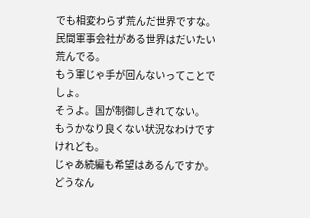でも相変わらず荒んだ世界ですな。
民間軍事会社がある世界はだいたい荒んでる。
もう軍じゃ手が回んないってことでしょ。
そうよ。国が制御しきれてない。
もうかなり良くない状況なわけですけれども。
じゃあ続編も希望はあるんですか。
どうなん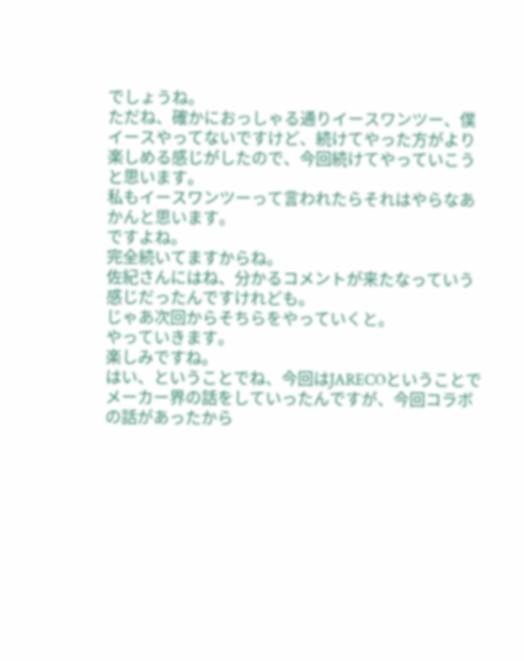でしょうね。
ただね、確かにおっしゃる通りイースワンツー、僕イースやってないですけど、続けてやった方がより楽しめる感じがしたので、今回続けてやっていこうと思います。
私もイースワンツーって言われたらそれはやらなあかんと思います。
ですよね。
完全続いてますからね。
佐紀さんにはね、分かるコメントが来たなっていう感じだったんですけれども。
じゃあ次回からそちらをやっていくと。
やっていきます。
楽しみですね。
はい、ということでね、今回はJARECOということでメーカー界の話をしていったんですが、今回コラボの話があったから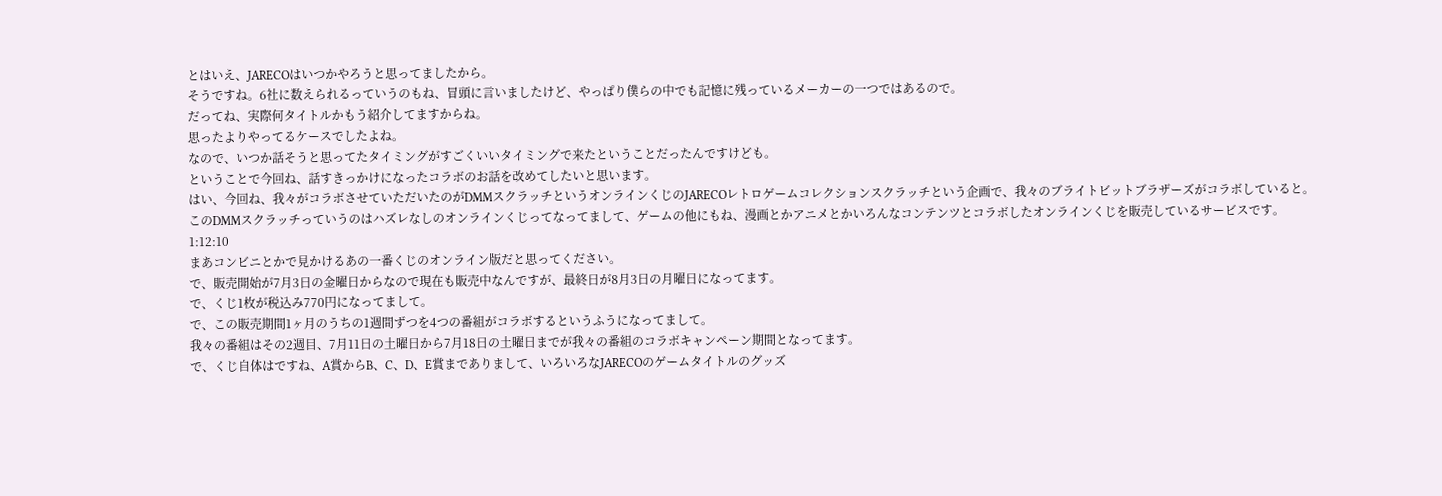とはいえ、JARECOはいつかやろうと思ってましたから。
そうですね。6社に数えられるっていうのもね、冒頭に言いましたけど、やっぱり僕らの中でも記憶に残っているメーカーの一つではあるので。
だってね、実際何タイトルかもう紹介してますからね。
思ったよりやってるケースでしたよね。
なので、いつか話そうと思ってたタイミングがすごくいいタイミングで来たということだったんですけども。
ということで今回ね、話すきっかけになったコラボのお話を改めてしたいと思います。
はい、今回ね、我々がコラボさせていただいたのがDMMスクラッチというオンラインくじのJARECOレトロゲームコレクションスクラッチという企画で、我々のブライトビットブラザーズがコラボしていると。
このDMMスクラッチっていうのはハズレなしのオンラインくじってなってまして、ゲームの他にもね、漫画とかアニメとかいろんなコンテンツとコラボしたオンラインくじを販売しているサービスです。
1:12:10
まあコンビニとかで見かけるあの一番くじのオンライン版だと思ってください。
で、販売開始が7月3日の金曜日からなので現在も販売中なんですが、最終日が8月3日の月曜日になってます。
で、くじ1枚が税込み770円になってまして。
で、この販売期間1ヶ月のうちの1週間ずつを4つの番組がコラボするというふうになってまして。
我々の番組はその2週目、7月11日の土曜日から7月18日の土曜日までが我々の番組のコラボキャンペーン期間となってます。
で、くじ自体はですね、A賞からB、C、D、E賞までありまして、いろいろなJARECOのゲームタイトルのグッズ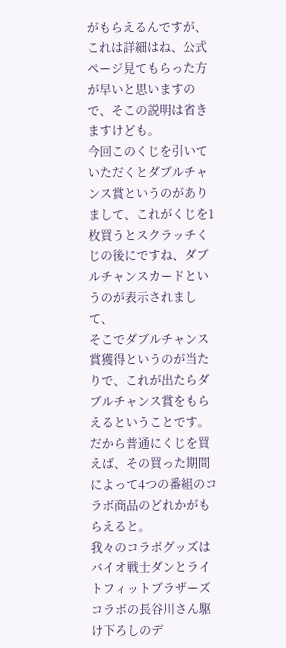がもらえるんですが、
これは詳細はね、公式ページ見てもらった方が早いと思いますので、そこの説明は省きますけども。
今回このくじを引いていただくとダブルチャンス賞というのがありまして、これがくじを1枚買うとスクラッチくじの後にですね、ダブルチャンスカードというのが表示されまして、
そこでダブルチャンス賞獲得というのが当たりで、これが出たらダブルチャンス賞をもらえるということです。
だから普通にくじを買えば、その買った期間によって4つの番組のコラボ商品のどれかがもらえると。
我々のコラボグッズはバイオ戦士ダンとライトフィットブラザーズコラボの長谷川さん駆け下ろしのデ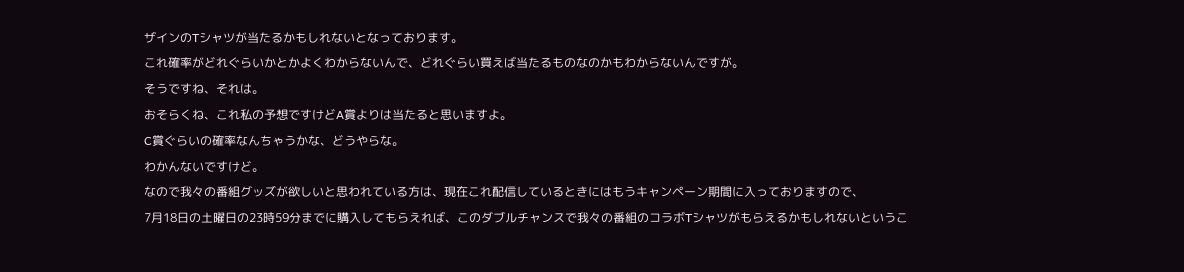ザインのTシャツが当たるかもしれないとなっております。
これ確率がどれぐらいかとかよくわからないんで、どれぐらい買えば当たるものなのかもわからないんですが。
そうですね、それは。
おそらくね、これ私の予想ですけどA賞よりは当たると思いますよ。
C賞ぐらいの確率なんちゃうかな、どうやらな。
わかんないですけど。
なので我々の番組グッズが欲しいと思われている方は、現在これ配信しているときにはもうキャンペーン期間に入っておりますので、
7月18日の土曜日の23時59分までに購入してもらえれば、このダブルチャンスで我々の番組のコラボTシャツがもらえるかもしれないというこ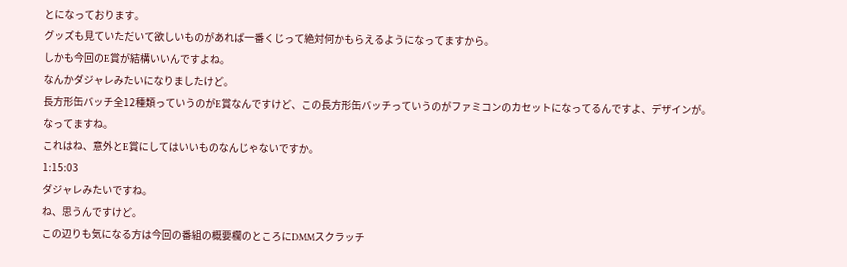とになっております。
グッズも見ていただいて欲しいものがあれば一番くじって絶対何かもらえるようになってますから。
しかも今回のE賞が結構いいんですよね。
なんかダジャレみたいになりましたけど。
長方形缶バッチ全12種類っていうのがE賞なんですけど、この長方形缶バッチっていうのがファミコンのカセットになってるんですよ、デザインが。
なってますね。
これはね、意外とE賞にしてはいいものなんじゃないですか。
1:15:03
ダジャレみたいですね。
ね、思うんですけど。
この辺りも気になる方は今回の番組の概要欄のところにDMMスクラッチ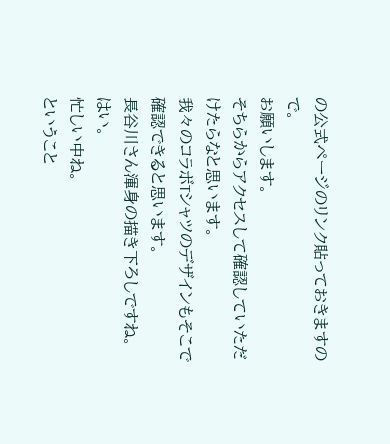の公式ページのリンク貼っておきますので。
お願いします。
そちらからアクセスして確認していただけたらなと思います。
我々のコラボTシャツのデザインもそこで確認できると思います。
長谷川さん渾身の描き下ろしですね。
はい。
忙しい中ね。
ということ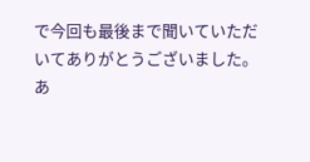で今回も最後まで聞いていただいてありがとうございました。
あ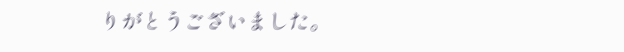りがとうございました。